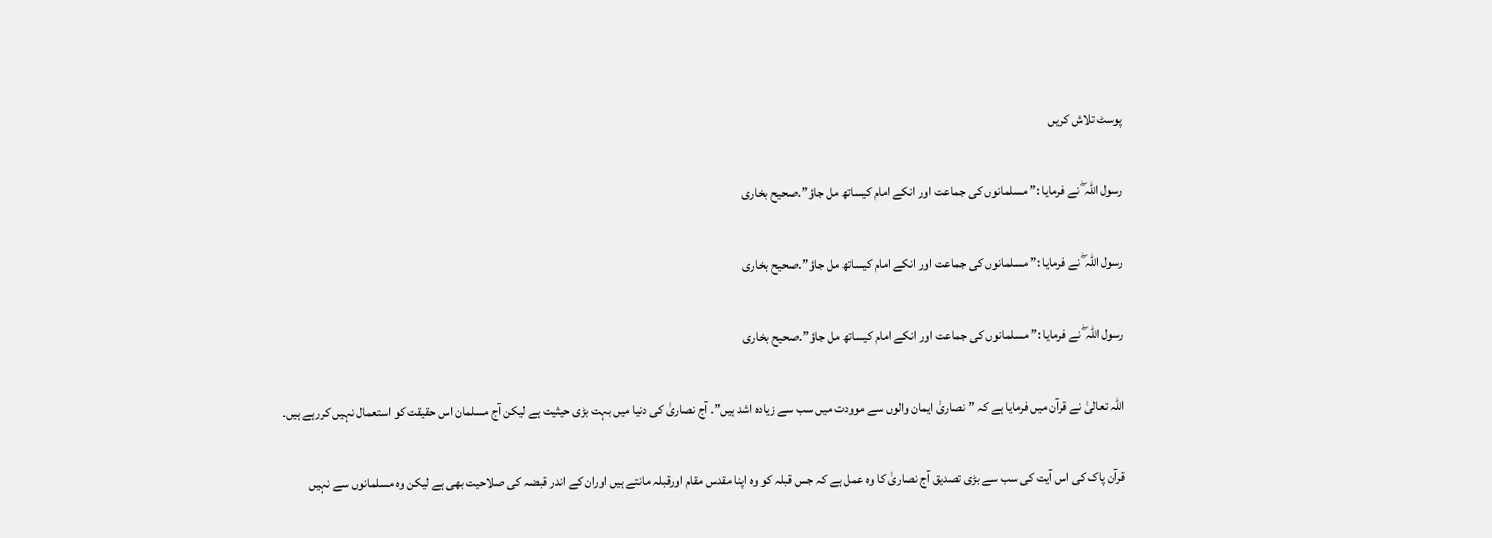پوسٹ تلاش کریں

رسول اللہ ۖ نے فرمایا :” مسلمانوں کی جماعت اور انکے امام کیساتھ مل جاؤ”۔صحیح بخاری

رسول اللہ ۖ نے فرمایا :” مسلمانوں کی جماعت اور انکے امام کیساتھ مل جاؤ”۔صحیح بخاری

رسول اللہ ۖ نے فرمایا :” مسلمانوں کی جماعت اور انکے امام کیساتھ مل جاؤ”۔صحیح بخاری

اللہ تعالیٰ نے قرآن میں فرمایا ہے کہ ”نصاریٰ ایمان والوں سے موودت میں سب سے زیادہ اشد ہیں”۔ آج نصاریٰ کی دنیا میں بہت بڑی حیثیت ہے لیکن آج مسلمان اس حقیقت کو استعمال نہیں کررہے ہیں۔

قرآن پاک کی اس آیت کی سب سے بڑی تصدیق آج نصاریٰ کا وہ عمل ہے کہ جس قبلہ کو وہ اپنا مقدس مقام اورقبلہ مانتے ہیں اوران کے اندر قبضہ کی صلاحیت بھی ہے لیکن وہ مسلمانوں سے نہیں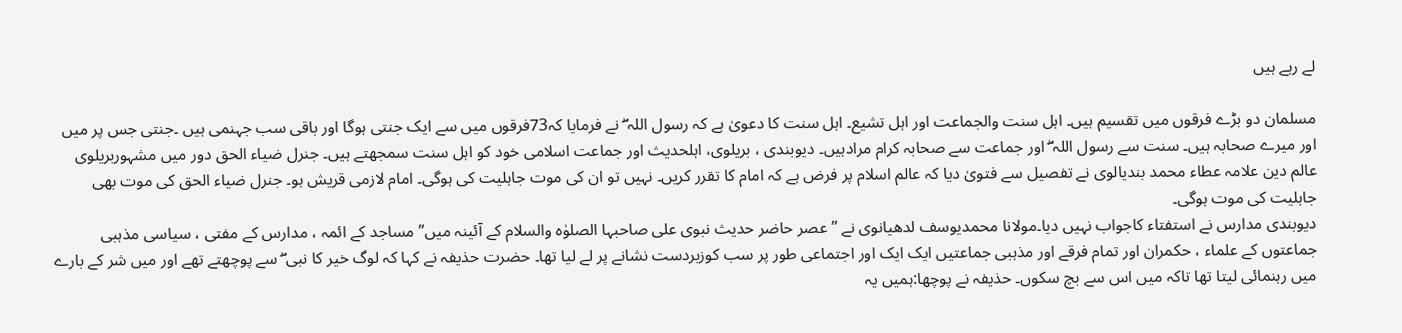لے رہے ہیں

مسلمان دو بڑے فرقوں میں تقسیم ہیں۔ اہل سنت والجماعت اور اہل تشیع۔ اہل سنت کا دعویٰ ہے کہ رسول اللہ ۖ نے فرمایا کہ73فرقوں میں سے ایک جنتی ہوگا اور باقی سب جہنمی ہیں ۔جنتی جس پر میں اور میرے صحابہ ہیں۔ سنت سے رسول اللہ ۖ اور جماعت سے صحابہ کرام مرادہیں۔ دیوبندی ، بریلوی، اہلحدیث اور جماعت اسلامی خود کو اہل سنت سمجھتے ہیں۔ جنرل ضیاء الحق دور میں مشہوربریلوی عالم دین علامہ عطاء محمد بندیالوی نے تفصیل سے فتویٰ دیا کہ عالم اسلام پر فرض ہے کہ امام کا تقرر کریں۔ نہیں تو ان کی موت جاہلیت کی ہوگی۔ امام لازمی قریش ہو۔ جنرل ضیاء الحق کی موت بھی جاہلیت کی موت ہوگی۔
دیوبندی مدارس نے استفتاء کاجواب نہیں دیا۔مولانا محمدیوسف لدھیانوی نے ” عصر حاضر حدیث نبوی علی صاحبہا الصلوٰہ والسلام کے آئینہ میں” مساجد کے ائمہ ، مدارس کے مفتی ، سیاسی مذہبی جماعتوں کے علماء ، حکمران اور تمام فرقے اور مذہبی جماعتیں ایک ایک اور اجتماعی طور پر سب کوزبردست نشانے پر لے لیا تھا۔ حضرت حذیفہ نے کہا کہ لوگ خیر کا نبی ۖ سے پوچھتے تھے اور میں شر کے بارے میں رہنمائی لیتا تھا تاکہ میں اس سے بچ سکوں۔ حذیفہ نے پوچھا:ہمیں یہ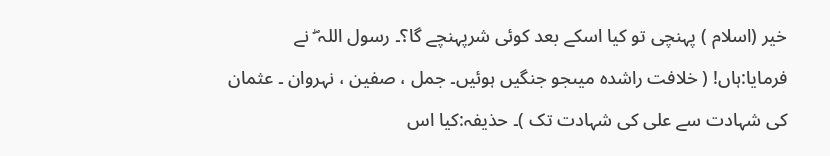خیر (اسلام ) پہنچی تو کیا اسکے بعد کوئی شرپہنچے گا؟۔ رسول اللہ ۖ نے فرمایا:ہاں! ( خلافت راشدہ میںجو جنگیں ہوئیں۔ جمل ، صفین ، نہروان ۔ عثمان کی شہادت سے علی کی شہادت تک )۔ حذیفہ:کیا اس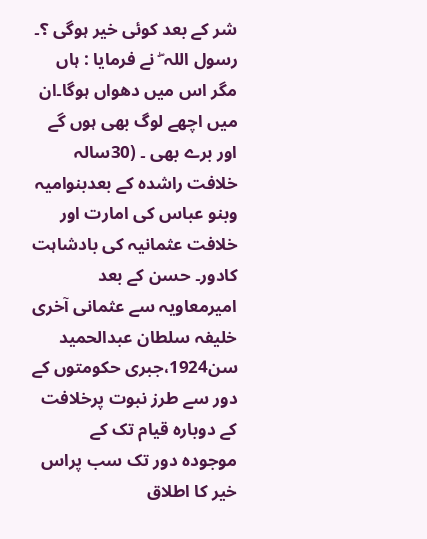شر کے بعد کوئی خیر ہوگی ؟۔ رسول اللہ ۖ نے فرمایا : ہاں مگر اس میں دھواں ہوگا۔ان میں اچھے لوگ بھی ہوں گے اور برے بھی ۔ (30سالہ خلافت راشدہ کے بعدبنوامیہ وبنو عباس کی امارت اور خلافت عثمانیہ کی بادشاہت کادور۔ حسن کے بعد امیرمعاویہ سے عثمانی آخری خلیفہ سلطان عبدالحمید سن1924،جبری حکومتوں کے دور سے طرز نبوت پرخلافت کے دوبارہ قیام تک کے موجودہ دور تک سب پراس خیر کا اطلاق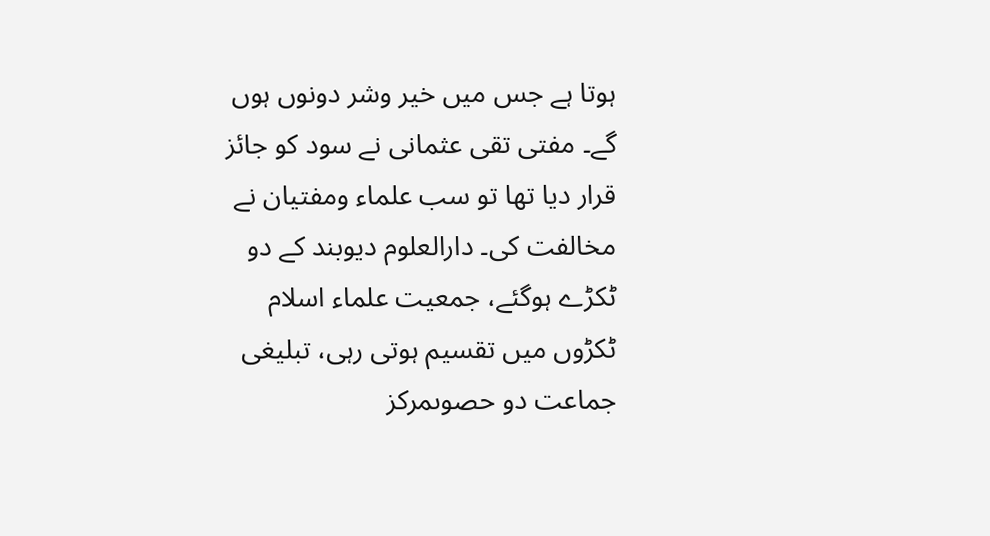ہوتا ہے جس میں خیر وشر دونوں ہوں گے۔ مفتی تقی عثمانی نے سود کو جائز قرار دیا تھا تو سب علماء ومفتیان نے مخالفت کی۔ دارالعلوم دیوبند کے دو ٹکڑے ہوگئے، جمعیت علماء اسلام ٹکڑوں میں تقسیم ہوتی رہی، تبلیغی جماعت دو حصوںمرکز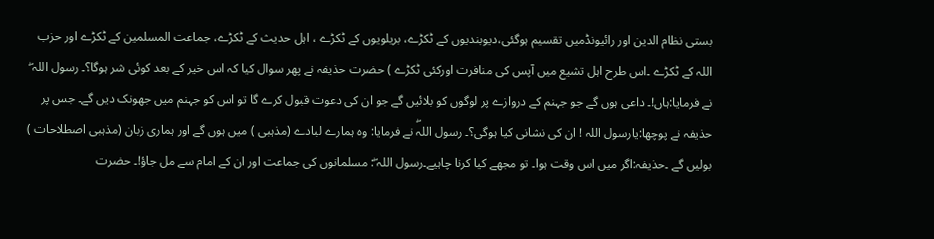بستی نظام الدین اور رائیونڈمیں تقسیم ہوگئی،دیوبندیوں کے ٹکڑے، بریلویوں کے ٹکڑے ، اہل حدیث کے ٹکڑے، جماعت المسلمین کے ٹکڑے اور حزب اللہ کے ٹکڑے ۔اس طرح اہل تشیع میں آپس کی منافرت اورکئی ٹکڑے ) حضرت حذیفہ نے پھر سوال کیا کہ اس خیر کے بعد کوئی شر ہوگا؟۔ رسول اللہ ۖ نے فرمایا:ہاں!۔ داعی ہوں گے جو جہنم کے دروازے پر لوگوں کو بلائیں گے جو ان کی دعوت قبول کرے گا تو اس کو جہنم میں جھونک دیں گے۔ جس پر حذیفہ نے پوچھا:یارسول اللہ ! ان کی نشانی کیا ہوگی؟۔ رسول اللہۖ نے فرمایا: وہ ہمارے لبادے (مذہبی ) میں ہوں گے اور ہماری زبان (مذہبی اصطلاحات ) بولیں گے ۔حذیفہ:اگر میں اس وقت ہوا۔ تو مجھے کیا کرنا چاہیے۔رسول اللہ ۖ: مسلمانوں کی جماعت اور ان کے امام سے مل جاؤ!۔ حضرت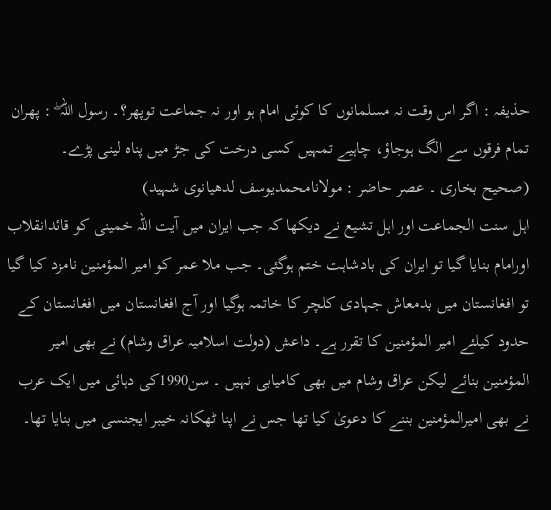حذیفہ : اگر اس وقت نہ مسلمانوں کا کوئی امام ہو اور نہ جماعت توپھر؟۔ رسول اللہ ۖ : پھران تمام فرقوں سے الگ ہوجاؤ، چاہیے تمہیں کسی درخت کی جڑ میں پناہ لینی پڑے۔
(صحیح بخاری ۔ عصر حاضر : مولانامحمدیوسف لدھیانوی شہید)
اہل سنت الجماعت اور اہل تشیع نے دیکھا کہ جب ایران میں آیت اللہ خمینی کو قائدانقلاب اورامام بنایا گیا تو ایران کی بادشاہت ختم ہوگئی۔ جب ملا عمر کو امیر المؤمنین نامزد کیا گیا تو افغانستان میں بدمعاش جہادی کلچر کا خاتمہ ہوگیا اور آج افغانستان میں افغانستان کے حدود کیلئے امیر المؤمنین کا تقرر ہے۔ داعش (دولت اسلامیہ عراق وشام) نے بھی امیر المؤمنین بنائے لیکن عراق وشام میں بھی کامیابی نہیں ۔ سن1990کی دہائی میں ایک عرب نے بھی امیرالمؤمنین بننے کا دعویٰ کیا تھا جس نے اپنا ٹھکانہ خیبر ایجنسی میں بنایا تھا۔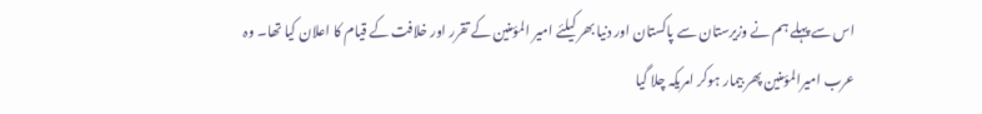اس سے پہلے ہم نے وزیرستان سے پاکستان اور دنیا بھر کیلئے امیر المؤمنین کے تقرر اور خلافت کے قیام کا اعلان کیا تھا۔ وہ عرب امیرالمؤمنین پھر بیمار ہوکر امریکہ چلا گیا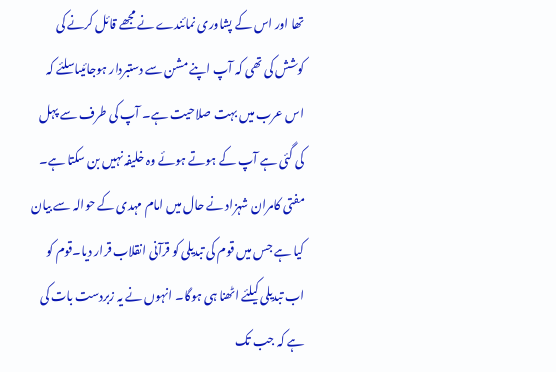تھا اور اس کے پشاوری نمائندے نے مجھے قائل کرنے کی کوشش کی تھی کہ آپ اپنے مشن سے دستبردار ہوجائیںاسلئے کہ اس عرب میں بہت صلاحیت ہے۔ آپ کی طرف سے پہل کی گئی ہے آپ کے ہوتے ہوئے وہ خلیفہ نہیں بن سکتا ہے۔
مفتی کامران شہزاد نے حال میں امام مہدی کے حوالہ سے بیان کیا ہے جس میں قوم کی تبدیلی کو قرآنی انقلاب قرار دیا۔قوم کو اب تبدیلی کیلئے اٹھنا ہی ہوگا۔ انہوں نے یہ زبردست بات کی ہے کہ جب تک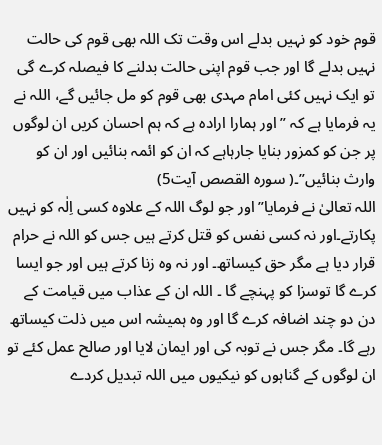قوم خود کو نہیں بدلے اس وقت تک اللہ بھی قوم کی حالت نہیں بدلے گا اور جب قوم اپنی حالت بدلنے کا فیصلہ کرے گی تو ایک نہیں کئی امام مہدی بھی قوم کو مل جائیں گے، اللہ نے یہ فرمایا ہے کہ ”اور ہمارا ارادہ ہے کہ ہم احسان کریں ان لوگوں پر جن کو کمزور بنایا جارہاہے کہ ان کو ائمہ بنائیں اور ان کو وارث بنائیں”۔( سورہ القصص آیت5)
اللہ تعالیٰ نے فرمایا” اور جو لوگ اللہ کے علاوہ کسی اِلٰہ کو نہیں پکارتے۔اور نہ کسی نفس کو قتل کرتے ہیں جس کو اللہ نے حرام قرار دیا ہے مگر حق کیساتھ۔ اور نہ وہ زنا کرتے ہیں اور جو ایسا کرے گا توسزا کو پہنچے گا ۔ اللہ ان کے عذاب میں قیامت کے دن دو چند اضافہ کرے گا اور وہ ہمیشہ اس میں ذلت کیساتھ رہے گا۔ مگر جس نے توبہ کی اور ایمان لایا اور صالح عمل کئے تو ان لوگوں کے گناہوں کو نیکیوں میں اللہ تبدیل کردے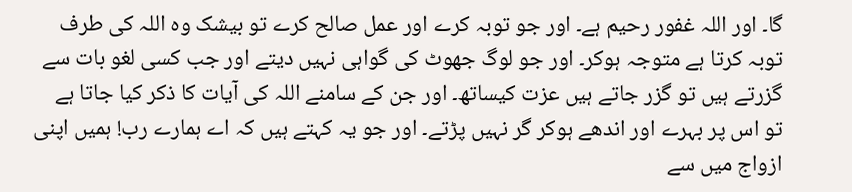گا۔ اور اللہ غفور رحیم ہے۔ اور جو توبہ کرے اور عمل صالح کرے تو بیشک وہ اللہ کی طرف توبہ کرتا ہے متوجہ ہوکر۔ اور جو لوگ جھوٹ کی گواہی نہیں دیتے اور جب کسی لغو بات سے گزرتے ہیں تو گزر جاتے ہیں عزت کیساتھ۔ اور جن کے سامنے اللہ کی آیات کا ذکر کیا جاتا ہے تو اس پر بہرے اور اندھے ہوکر گر نہیں پڑتے۔ اور جو یہ کہتے ہیں کہ اے ہمارے رب! ہمیں اپنی ازواج میں سے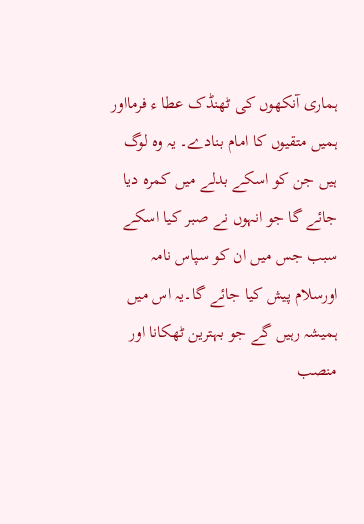ہماری آنکھوں کی ٹھنڈک عطا ء فرمااور ہمیں متقیوں کا امام بنادے۔ یہ وہ لوگ ہیں جن کو اسکے بدلے میں کمرہ دیا جائے گا جو انہوں نے صبر کیا اسکے سبب جس میں ان کو سپاس نامہ اورسلام پیش کیا جائے گا۔یہ اس میں ہمیشہ رہیں گے جو بہترین ٹھکانا اور منصب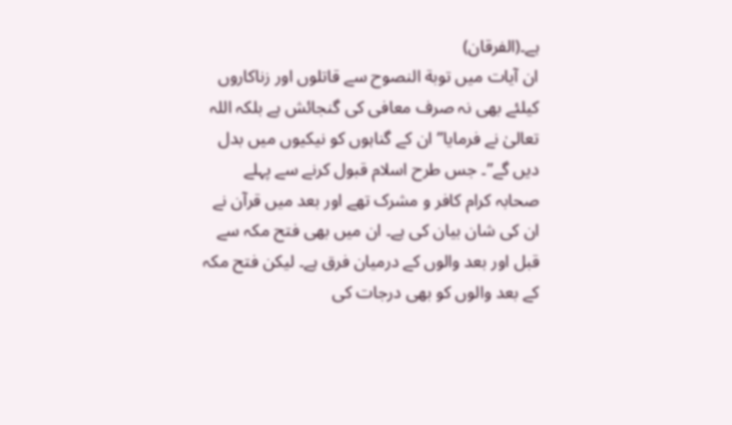ہے۔(الفرقان)
ان آیات میں توبة النصوح سے قاتلوں اور زناکاروں کیلئے بھی نہ صرف معافی کی گنجائش ہے بلکہ اللہ تعالیٰ نے فرمایا” ان کے گناہوں کو نیکیوں میں بدل دیں گے”۔ جس طرح اسلام قبول کرنے سے پہلے صحابہ کرام کافر و مشرک تھے اور بعد میں قرآن نے ان کی شان بیان کی ہے۔ ان میں بھی فتح مکہ سے قبل اور بعد والوں کے درمیان فرق ہے۔ لیکن فتح مکہ کے بعد والوں کو بھی درجات کی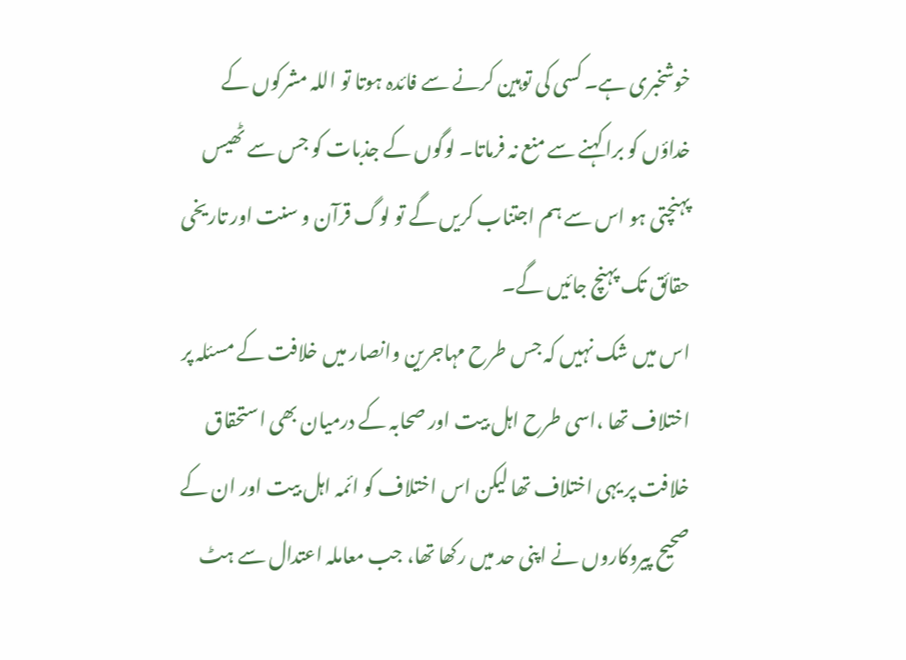خوشخبری ہے۔ کسی کی توہین کرنے سے فائدہ ہوتا تو اللہ مشرکوں کے خداؤں کو برا کہنے سے منع نہ فرماتا۔ لوگوں کے جذبات کو جس سے ٹھیس پہنچتی ہو اس سے ہم اجتناب کریں گے تو لوگ قرآن و سنت اور تاریخی حقائق تک پہنچ جائیں گے۔
اس میں شک نہیں کہ جس طرح مہاجرین وانصار میں خلافت کے مسئلہ پر اختلاف تھا ،اسی طرح اہل بیت اور صحابہ کے درمیان بھی استحقاق خلافت پر یہی اختلاف تھا لیکن اس اختلاف کو ائمہ اہل بیت اور ان کے صحیح پیروکاروں نے اپنی حد میں رکھا تھا، جب معاملہ اعتدال سے ہٹ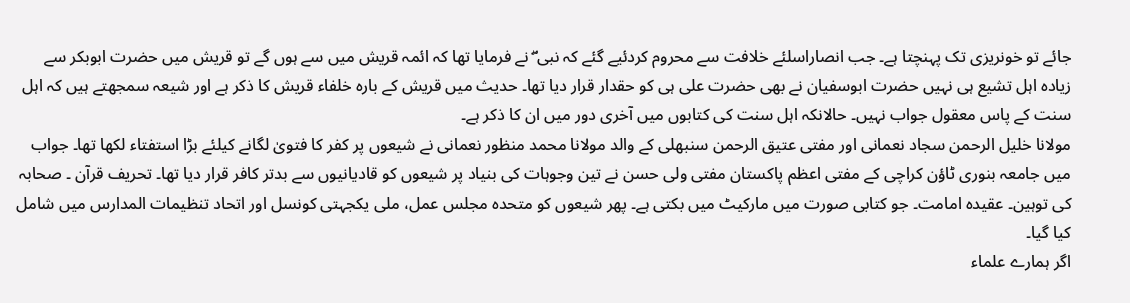جائے تو خونریزی تک پہنچتا ہے۔ جب انصاراسلئے خلافت سے محروم کردئیے گئے کہ نبی ۖ نے فرمایا تھا کہ ائمہ قریش میں سے ہوں گے تو قریش میں حضرت ابوبکر سے زیادہ اہل تشیع ہی نہیں حضرت ابوسفیان نے بھی حضرت علی ہی کو حقدار قرار دیا تھا۔ حدیث میں قریش کے بارہ خلفاء قریش کا ذکر ہے اور شیعہ سمجھتے ہیں کہ اہل سنت کے پاس معقول جواب نہیں۔ حالانکہ اہل سنت کی کتابوں میں آخری دور میں ان کا ذکر ہے۔
مولانا خلیل الرحمن سجاد نعمانی اور مفتی عتیق الرحمن سنبھلی کے والد مولانا محمد منظور نعمانی نے شیعوں پر کفر کا فتویٰ لگانے کیلئے بڑا استفتاء لکھا تھا۔ جواب میں جامعہ بنوری ٹاؤن کراچی کے مفتی اعظم پاکستان مفتی ولی حسن نے تین وجوہات کی بنیاد پر شیعوں کو قادیانیوں سے بدتر کافر قرار دیا تھا۔ تحریف قرآن ۔ صحابہ کی توہین۔ عقیدہ امامت۔ جو کتابی صورت میں مارکیٹ میں بکتی ہے۔ پھر شیعوں کو متحدہ مجلس عمل، ملی یکجہتی کونسل اور اتحاد تنظیمات المدارس میں شامل کیا گیا۔
اگر ہمارے علماء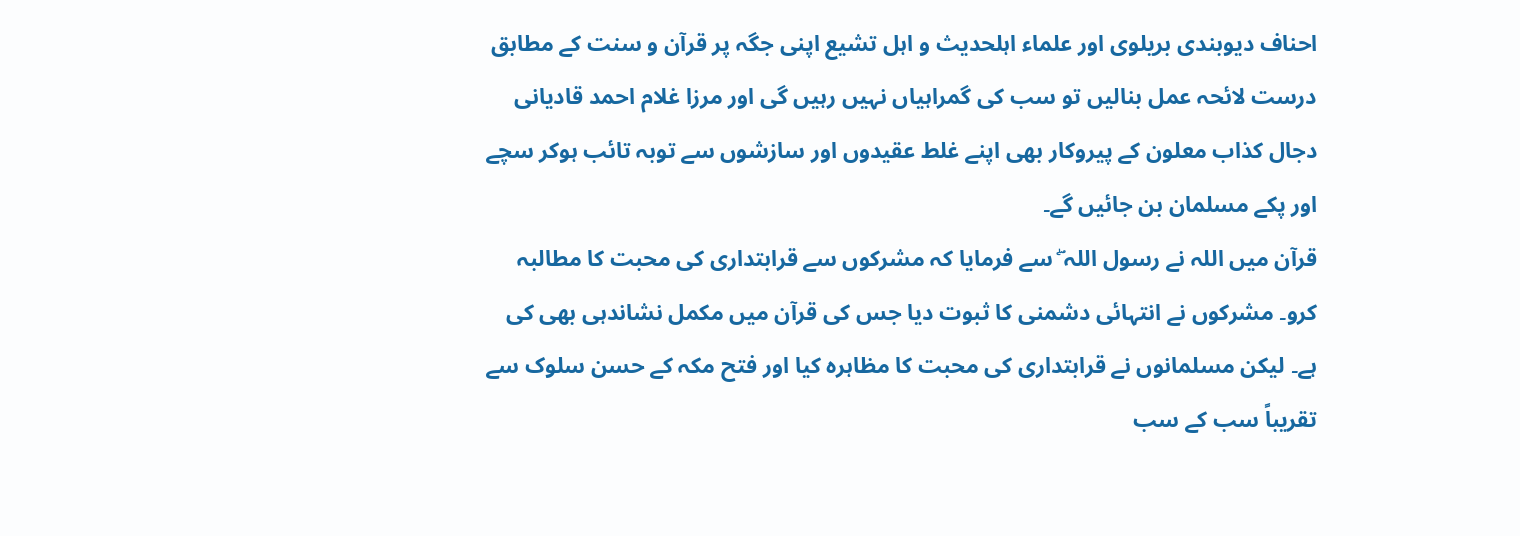احناف دیوبندی بریلوی اور علماء اہلحدیث و اہل تشیع اپنی جگہ پر قرآن و سنت کے مطابق درست لائحہ عمل بنالیں تو سب کی گمراہیاں نہیں رہیں گی اور مرزا غلام احمد قادیانی دجال کذاب معلون کے پیروکار بھی اپنے غلط عقیدوں اور سازشوں سے توبہ تائب ہوکر سچے اور پکے مسلمان بن جائیں گے۔
قرآن میں اللہ نے رسول اللہ ۖ سے فرمایا کہ مشرکوں سے قرابتداری کی محبت کا مطالبہ کرو۔ مشرکوں نے انتہائی دشمنی کا ثبوت دیا جس کی قرآن میں مکمل نشاندہی بھی کی ہے۔ لیکن مسلمانوں نے قرابتداری کی محبت کا مظاہرہ کیا اور فتح مکہ کے حسن سلوک سے تقریباً سب کے سب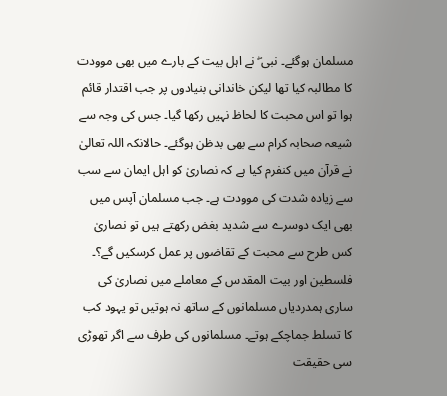مسلمان ہوگئے۔ نبی ۖ نے اہل بیت کے بارے میں بھی موودت کا مطالبہ کیا تھا لیکن خاندانی بنیادوں پر جب اقتدار قائم ہوا تو اس محبت کا لحاظ نہیں رکھا گیا۔ جس کی وجہ سے شیعہ صحابہ کرام سے بھی بدظن ہوگئے۔ حالانکہ اللہ تعالیٰ نے قرآن میں کنفرم کیا ہے کہ نصاریٰ کو اہل ایمان سے سب سے زیادہ شدت کی موودت ہے۔ جب مسلمان آپس میں بھی ایک دوسرے سے شدید بغض رکھتے ہیں تو نصاریٰ کس طرح سے محبت کے تقاضوں پر عمل کرسکیں گے؟۔ فلسطین اور بیت المقدس کے معاملے میں نصاریٰ کی ساری ہمدردیاں مسلمانوں کے ساتھ نہ ہوتیں تو یہود کب کا تسلط جماچکے ہوتے۔ مسلمانوں کی طرف سے اگر تھوڑی سی حقیقت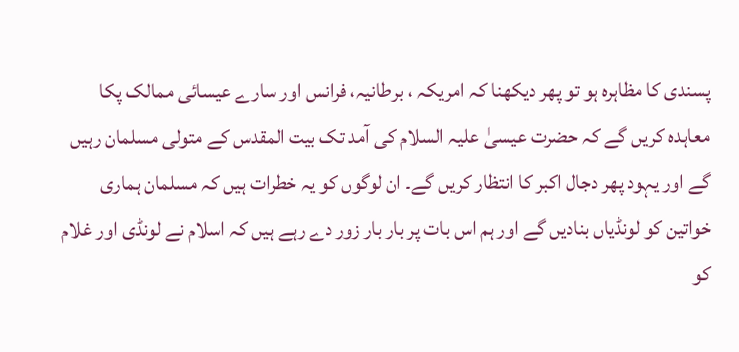پسندی کا مظاہرہ ہو تو پھر دیکھنا کہ امریکہ ، برطانیہ، فرانس اور سارے عیسائی ممالک پکا معاہدہ کریں گے کہ حضرت عیسیٰ علیہ السلام کی آمد تک بیت المقدس کے متولی مسلمان رہیں گے اور یہود پھر دجال اکبر کا انتظار کریں گے۔ ان لوگوں کو یہ خطرات ہیں کہ مسلمان ہماری خواتین کو لونڈیاں بنادیں گے اور ہم اس بات پر بار بار زور دے رہے ہیں کہ اسلام نے لونڈی اور غلام کو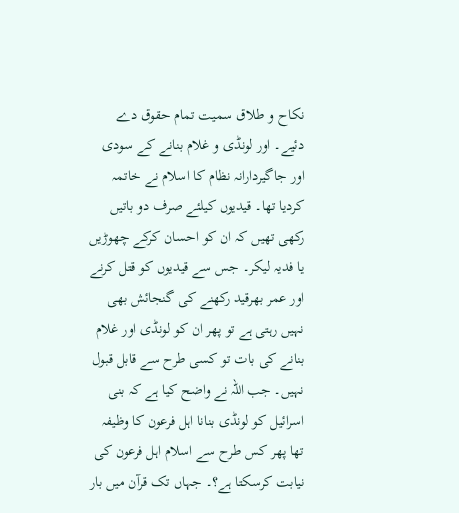نکاح و طلاق سمیت تمام حقوق دے دئیے۔ اور لونڈی و غلام بنانے کے سودی اور جاگیردارانہ نظام کا اسلام نے خاتمہ کردیا تھا۔ قیدیوں کیلئے صرف دو باتیں رکھی تھیں کہ ان کو احسان کرکے چھوڑیں یا فدیہ لیکر۔ جس سے قیدیوں کو قتل کرنے اور عمر بھرقید رکھنے کی گنجائش بھی نہیں رہتی ہے تو پھر ان کو لونڈی اور غلام بنانے کی بات تو کسی طرح سے قابل قبول نہیں۔ جب اللہ نے واضح کیا ہے کہ بنی اسرائیل کو لونڈی بنانا اہل فرعون کا وظیفہ تھا پھر کس طرح سے اسلام اہل فرعون کی نیابت کرسکتا ہے؟۔ جہاں تک قرآن میں بار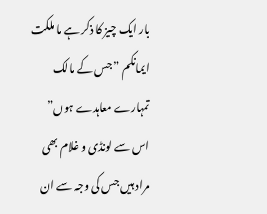بار ایک چیز کا ذکر ہے ما ملکت ایمانکم ”جس کے مالک تمہارے معاہدے ہوں” اس سے لونڈی و غلام بھی مراد ہیں جس کی وجہ سے ان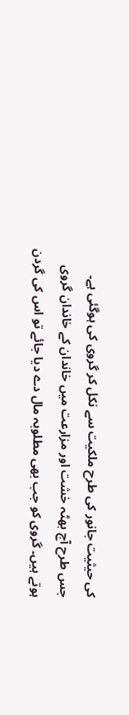کی حیثیت جانور کی طرح ملکیت سے نکل کر گروی کی ہوگئی ہے۔ جس طرح آج بھٹہ خشت اور مزارعت میں خاندان کے خاندان گروی ہوتے ہیں۔ گروی کو جب بھی مطلوبہ مال دے دیا جائے تو اس کی گردن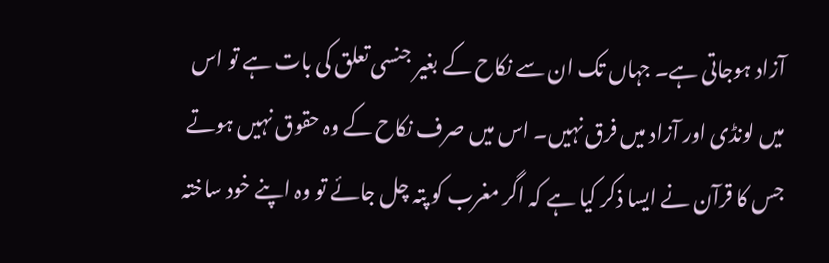آزاد ہوجاتی ہے۔ جہاں تک ان سے نکاح کے بغیر جنسی تعلق کی بات ہے تو اس میں لونڈی اور آزاد میں فرق نہیں۔ اس میں صرف نکاح کے وہ حقوق نہیں ہوتے جس کا قرآن نے ایسا ذکر کیا ہے کہ اگر مغرب کو پتہ چل جائے تو وہ اپنے خود ساختہ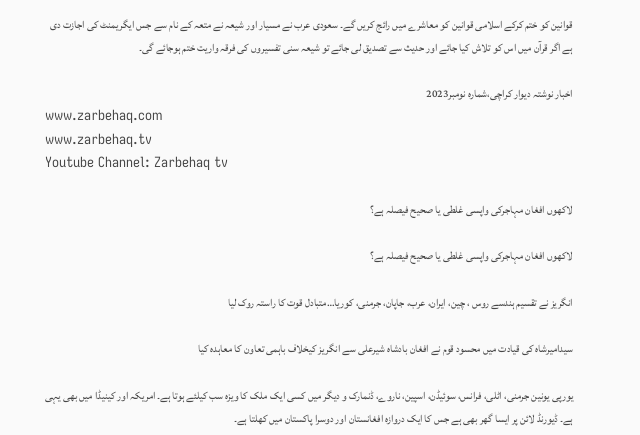قوانین کو ختم کرکے اسلامی قوانین کو معاشرے میں رائج کریں گے۔ سعودی عرب نے مسیار اور شیعہ نے متعہ کے نام سے جس ایگریمنٹ کی اجازت دی ہے اگر قرآن میں اس کو تلاش کیا جائے اور حدیث سے تصدیق لی جائے تو شیعہ سنی تفسیروں کی فرقہ واریت ختم ہوجائے گی۔

اخبار نوشتہ دیوار کراچی،شمارہ نومبر2023
www.zarbehaq.com
www.zarbehaq.tv
Youtube Channel: Zarbehaq tv

لاکھوں افغان مہاجرکی واپسی غلطی یا صحیح فیصلہ ہے؟

لاکھوں افغان مہاجرکی واپسی غلطی یا صحیح فیصلہ ہے؟

انگریز نے تقسیم ہندسے روس ، چین، ایران، عرب، جاپان، جرمنی، کوریا…متبادل قوت کا راستہ روک لیا

سیدامیرشاہ کی قیادت میں محسود قوم نے افغان بادشاہ شیرعلی سے انگریز کیخلاف باہمی تعاون کا معاہدہ کیا

یورپی یونین جرمنی، اٹلی، فرانس، سوئیڈن، اسپین، ناروے، ڈنمارک و دیگر میں کسی ایک ملک کا ویزہ سب کیلئے ہوتا ہے۔ امریکہ اور کینیڈا میں بھی یہی ہے۔ ڈیورنڈ لائن پر ایسا گھر بھی ہے جس کا ایک دروازہ افغانستان اور دوسرا پاکستان میں کھلتا ہے۔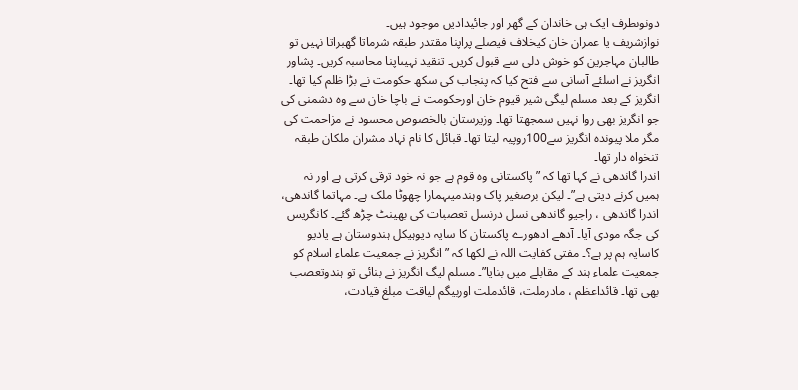دونوںطرف ایک ہی خاندان کے گھر اور جائیدادیں موجود ہیں۔
نوازشریف یا عمران خان کیخلاف فیصلے پراپنا مقتدر طبقہ شرماتا گھبراتا نہیں تو طالبان مہاجرین کو خوش دلی سے قبول کریں۔ تنقید نہیںاپنا محاسبہ کریں۔ پشاور انگریز نے اسلئے آسانی سے فتح کیا کہ پنجاب کی سکھ حکومت نے بڑا ظلم کیا تھا۔ انگریز کے بعد مسلم لیگی شیر قیوم خان اورحکومت نے باچا خان سے وہ دشمنی کی جو انگریز بھی روا نہیں سمجھتا تھا۔ وزیرستان بالخصوص محسود نے مزاحمت کی مگر ملا پیوندہ انگریز سے100روپیہ لیتا تھا۔ قبائل کا نام نہاد مشران ملکان طبقہ تنخواہ دار تھا۔
اندرا گاندھی نے کہا تھا کہ ” پاکستانی وہ قوم ہے جو نہ خود ترقی کرتی ہے اور نہ ہمیں کرنے دیتی ہے”۔ لیکن برصغیر پاک وہندمیںہمارا چھوٹا ملک ہے۔ مہاتما گاندھی، اندرا گاندھی ، راجیو گاندھی نسل درنسل تعصبات کی بھینٹ چڑھ گئے۔ کانگریس کی جگہ مودی آیا۔ آدھے ادھورے پاکستان کا سایہ دیوہیکل ہندوستان ہے یادیو کاسایہ ہم پر ہے؟۔ مفتی کفایت اللہ نے لکھا کہ ” انگریز نے جمعیت علماء اسلام کو جمعیت علماء ہند کے مقابلے میں بنایا”۔ مسلم لیگ انگریز نے بنائی تو ہندوتعصب بھی تھا۔ قائداعظم ، مادرملت، قائدملت اوربیگم لیاقت مبلغ قیادت،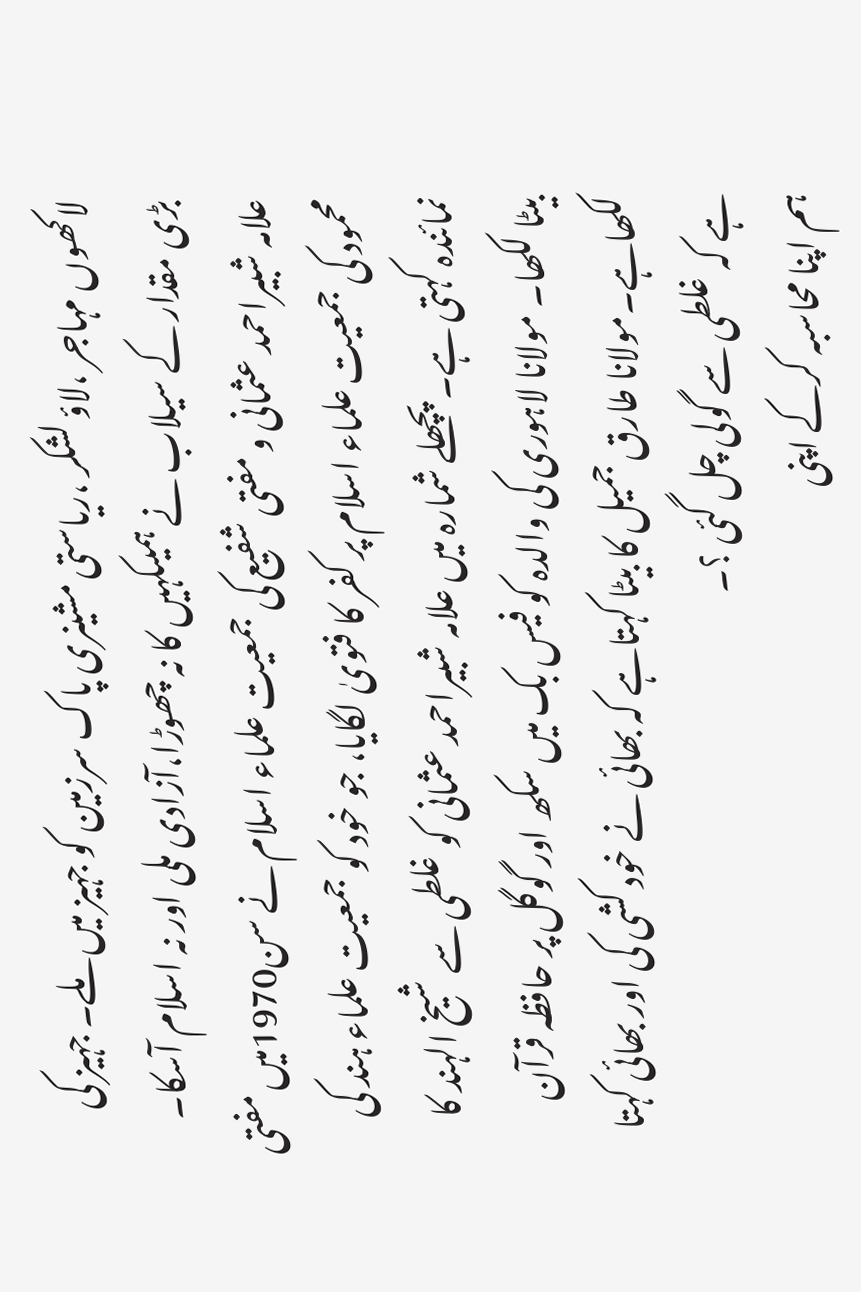لاکھوں مہاجر ،لاؤ لشکر ،ریاستی مشینری پاک سرزمین کو جہیز میں ملے۔ جہیز کی بڑی مقدار کے سیلاب نے ہمیںکہیں کا نہ چھوڑا،آزادی ملی اور نہ اسلام آسکا۔ علامہ شبیراحمد عثمانی و مفتی شفیع کی جمعیت علماء اسلام نے سن1970میں مفتی محمود کی جمعیت علماء اسلام پر کفر کا فتویٰ لگایا، جو خود کو جمعیت علماء ہند کی نمائندہ کہتی ہے۔ پچھلے شمارہ میں علامہ شبیراحمد عثمانی کو غلطی سے شیخ الہند کا بیٹا لکھا۔ مولانا لاہوری کی والدہ کو فیس بک میں سکھ اور گوگل پر حافظہ قرآن لکھاہے۔مولانا طارق جمیل کا بیٹا کہتاہے کہ بھائی نے خود کشی کی اور بھائی کہتا ہے کہ غلطی سے گولی چل گئی ؟۔
ہم اپنا محاسبہ کرکے اپنی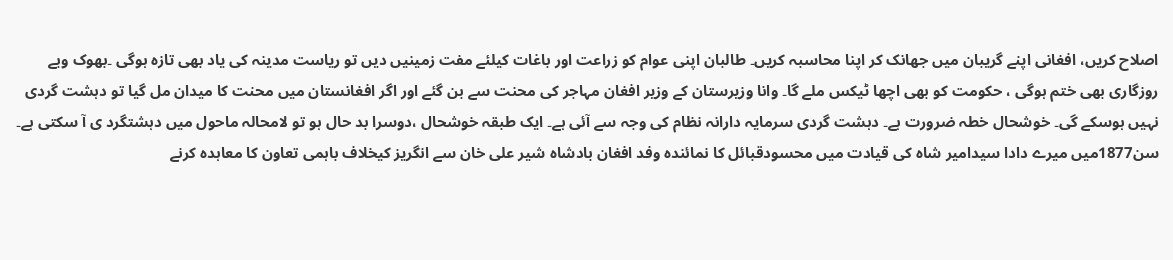اصلاح کریں، افغانی اپنے گریبان میں جھانک کر اپنا محاسبہ کریں۔ طالبان اپنی عوام کو زراعت اور باغات کیلئے مفت زمینیں دیں تو ریاست مدینہ کی یاد بھی تازہ ہوگی ۔بھوک وبے روزگاری بھی ختم ہوگی ، حکومت کو بھی اچھا ٹیکس ملے گا۔ وانا وزیرستان کے وزیر افغان مہاجر کی محنت سے بن گئے اور اگر افغانستان میں محنت کا میدان مل گیا تو دہشت گردی نہیں ہوسکے گی۔ خوشحال خطہ ضرورت ہے۔ دہشت گردی سرمایہ دارانہ نظام کی وجہ سے آئی ہے۔ ایک طبقہ خوشحال ،دوسرا بد حال ہو تو لامحالہ ماحول میں دہشتگرد ی آ سکتی ہے۔
سن1877میں میرے دادا سیدامیر شاہ کی قیادت میں محسودقبائل کا نمائندہ وفد افغان بادشاہ شیر علی خان سے انگریز کیخلاف باہمی تعاون کا معاہدہ کرنے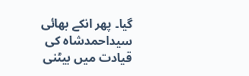گیا۔ پھر انکے بھائی سیداحمدشاہ کی قیادت میں بیٹنی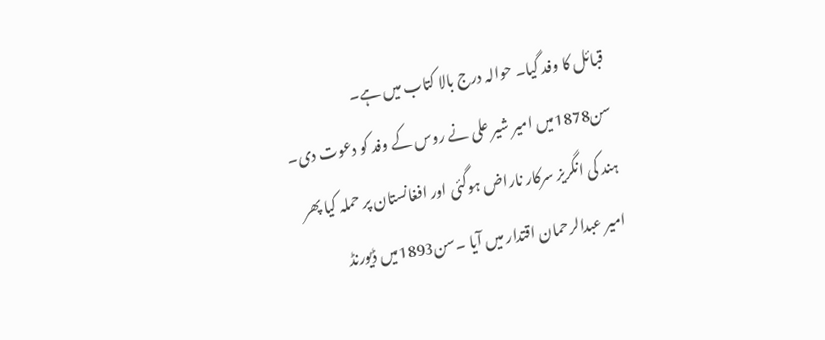قبائل کا وفد گیا۔ حوالہ درج بالا کتاب میں ہے۔ سن1878میں امیر شیر علی نے روس کے وفد کو دعوت دی۔ ہند کی انگریز سرکار ناراض ہوگئی اور افغانستان پر حملہ کیا پھر امیر عبدالرحمان اقتدار میں آیا ۔سن1893میں ڈیورنڈ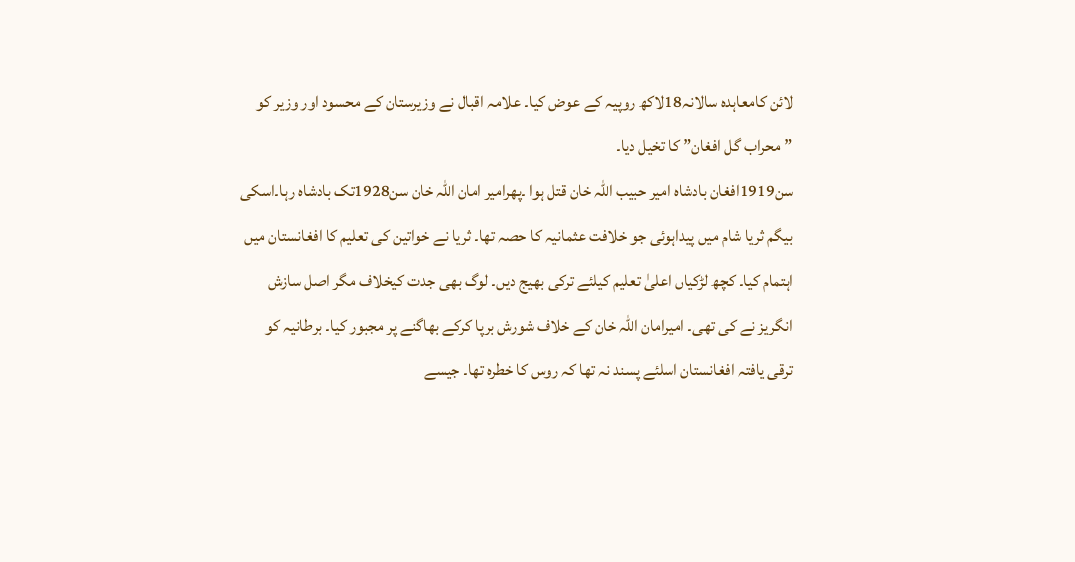لائن کامعاہدہ سالانہ18لاکھ روپیہ کے عوض کیا۔ علامہ اقبال نے وزیرستان کے محسود اور وزیر کو ”محراب گل افغان” کا تخیل دیا۔
سن1919افغان بادشاہ امیر حبیب اللہ خان قتل ہوا ۔پھرامیر امان اللہ خان سن1928تک بادشاہ رہا۔اسکی بیگم ثریا شام میں پیداہوئی جو خلافت عثمانیہ کا حصہ تھا۔ ثریا نے خواتین کی تعلیم کا افغانستان میں اہتمام کیا۔ کچھ لڑکیاں اعلیٰ تعلیم کیلئے ترکی بھیج دیں۔ لوگ بھی جدت کیخلاف مگر اصل سازش انگریز نے کی تھی۔ امیرامان اللہ خان کے خلاف شورش برپا کرکے بھاگنے پر مجبور کیا۔ برطانیہ کو ترقی یافتہ افغانستان اسلئے پسند نہ تھا کہ روس کا خطرہ تھا۔ جیسے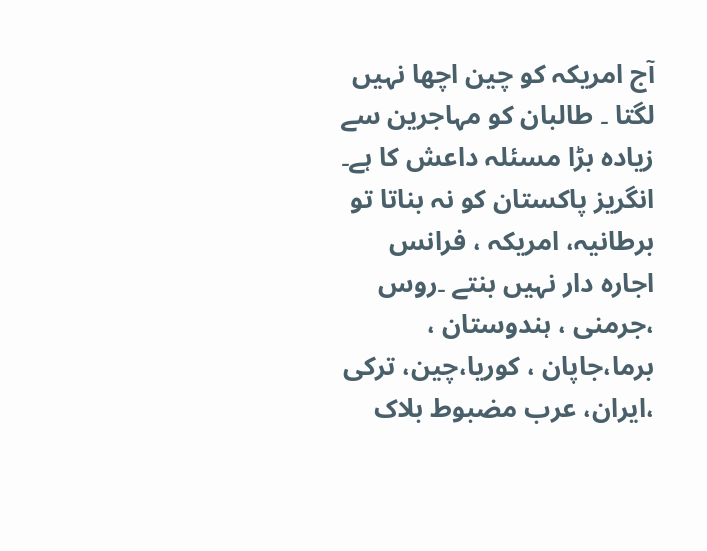آج امریکہ کو چین اچھا نہیں لگتا ۔ طالبان کو مہاجرین سے زیادہ بڑا مسئلہ داعش کا ہے۔ انگریز پاکستان کو نہ بناتا تو برطانیہ، امریکہ ، فرانس اجارہ دار نہیں بنتے ۔روس ،جرمنی ، ہندوستان ، برما،جاپان ، کوریا،چین، ترکی ،ایران، عرب مضبوط بلاک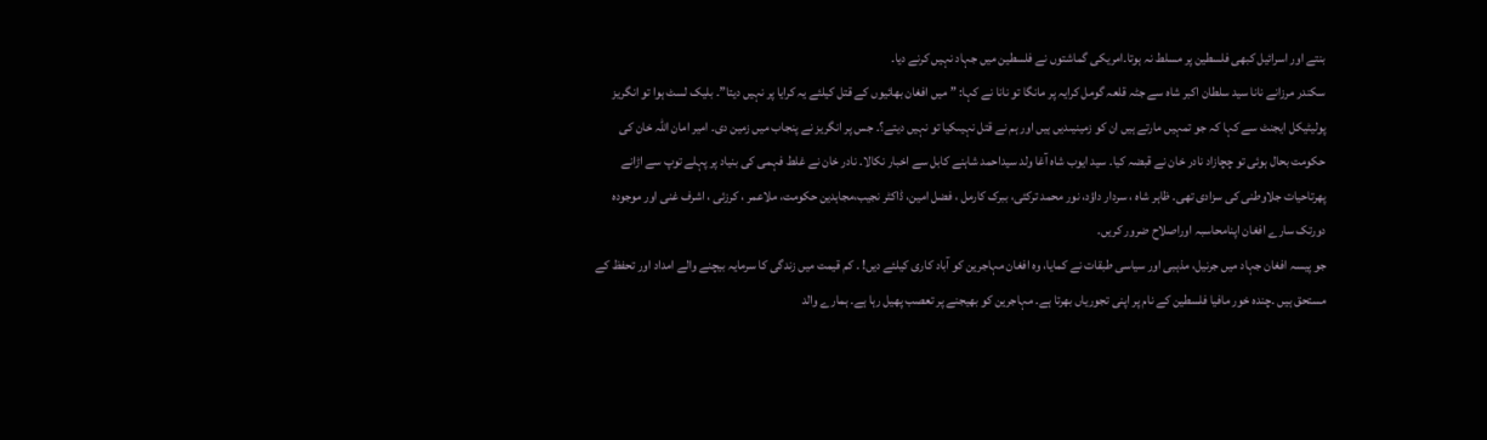بنتے اور اسرائیل کبھی فلسطین پر مسلط نہ ہوتا۔امریکی گماشتوں نے فلسطین میں جہاد نہیں کرنے دیا۔
سکندر مرزانے نانا سید سلطان اکبر شاہ سے جٹہ قلعہ گومل کرایہ پر مانگا تو نانا نے کہا: ”میں افغان بھائیوں کے قتل کیلئے یہ کرایا پر نہیں دیتا”۔ بلیک لسٹ ہوا تو انگریز پولیٹیکل ایجنٹ سے کہا کہ جو تمہیں مارتے ہیں ان کو زمینیںدیں ہیں اور ہم نے قتل نہیںکیا تو نہیں دیتے؟۔ جس پر انگریز نے پنجاب میں زمین دی۔ امیر امان اللہ خان کی حکومت بحال ہوئی تو چچازاد نادر خان نے قبضہ کیا۔ سید ایوب شاہ آغا ولد سیداحمد شاہنے کابل سے اخبار نکالا۔ نادر خان نے غلط فہمی کی بنیاد پر پہلے توپ سے اڑانے پھرتاحیات جلاوطنی کی سزادی تھی۔ ظاہر شاہ ، سردار داؤد، نور محمد ترکئی، ببرک کارمل ، فضل امین، ڈاکٹر نجیب،مجاہدین حکومت، ملاعمر ، کرزئی ، اشرف غنی اور موجودہ دورتک سارے افغان اپنامحاسبہ اوراصلاح ضرور کریں۔
جو پیسہ افغان جہاد میں جرنیل، مذہبی اور سیاسی طبقات نے کمایا، وہ افغان مہاجرین کو آباد کاری کیلئے دیں! ۔ کم قیمت میں زندگی کا سرمایہ بیچنے والے امداد اور تحفظ کے مستحق ہیں ۔چندہ خور مافیا فلسطین کے نام پر اپنی تجوریاں بھرتا ہے۔ مہاجرین کو بھیجنے پر تعصب پھیل رہا ہے۔ ہمارے والد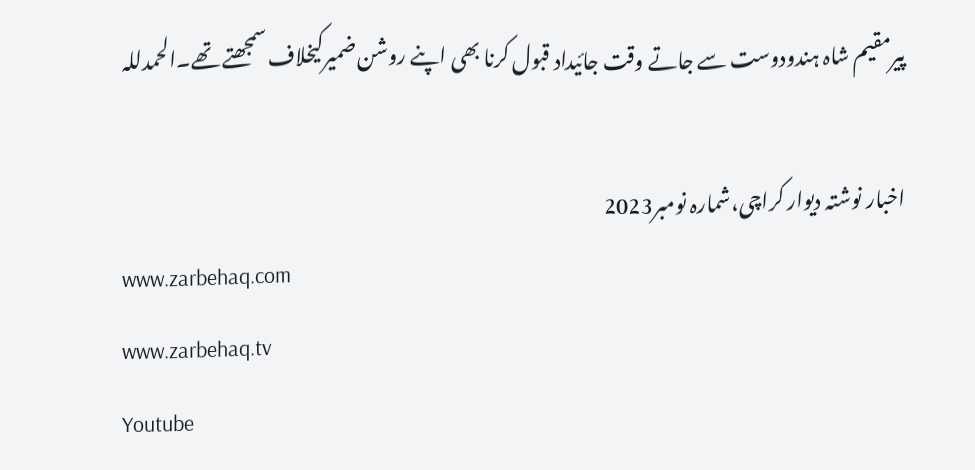پیرمقیم شاہ ہندودوست سے جاتے وقت جائیداد قبول کرنا بھی اپنے روشن ضمیرکیخلاف سمجھتے تھے۔الحمدللہ

اخبار نوشتہ دیوار کراچی،شمارہ نومبر2023
www.zarbehaq.com
www.zarbehaq.tv
Youtube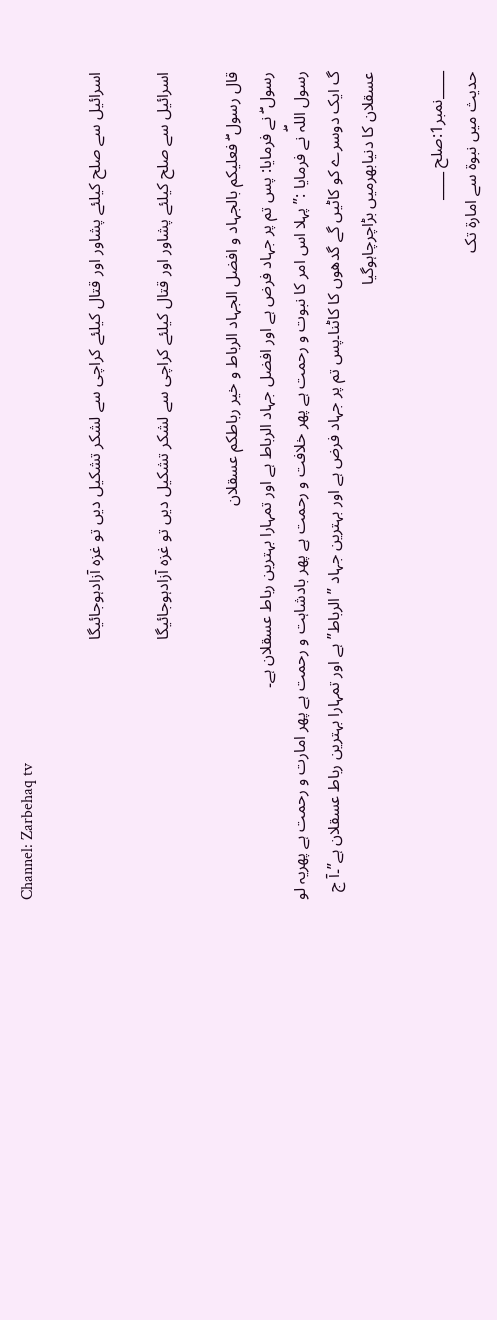Channel: Zarbehaq tv

اسرائیل سے صلح کیلئے پشاور اور قتال کیلئے کراچی سے لشکر تشکیل دیں تو غزہ آزادہوجائیگا

اسرائیل سے صلح کیلئے پشاور اور قتال کیلئے کراچی سے لشکر تشکیل دیں تو غزہ آزادہوجائیگا

قال رسول ۖ فعلیکم بالجہاد و افضل الجہاد الرباط و خیر رباطکم عسقلان
رسول ۖ نے فرمایا: پس تم پر جہاد فرض ہے اور افضل جہاد الرباط ہے اور تمہارا بہترین رباط عسقلان ہے۔
رسول اللہۖ نے فرمایا :” پہلا اس امر کا نبوت و رحمت ہے پھر خلافت و رحمت ہے پھر بادشاہت و رحمت ہے پھر امارت و رحمت ہے پھریہ لو گ ایک دوسرے کو کاٹیں گے گدھوں کا کاٹنا۔پس تم پر جہاد فرض ہے اور بہترین جہاد ”الرباط” ہے اور تمہارا بہترین رباط عسقلان ہے”۔آ ج عسقلان کا دنیابھرمیں بڑاچرچاہوگیا

____نمبر1:صلح ____
حدیث میں نبوة سے امارة تک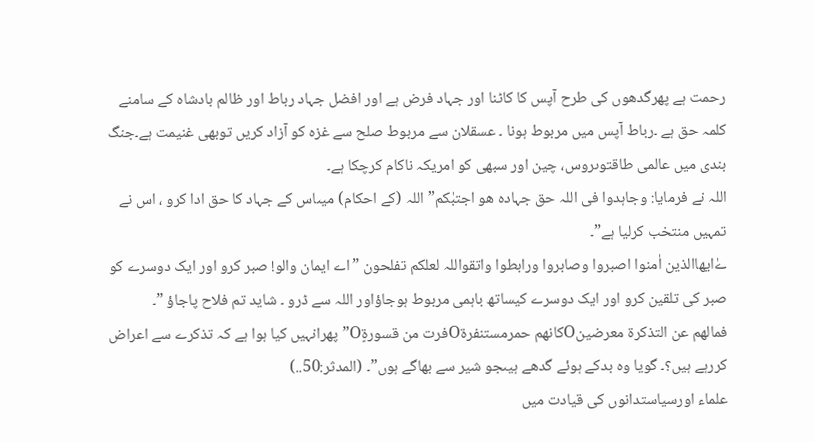رحمت ہے پھرگدھوں کی طرح آپس کا کاٹنا اور جہاد فرض ہے اور افضل جہاد رباط اور ظالم بادشاہ کے سامنے کلمہ حق ہے ۔رباط آپس میں مربوط ہونا ۔ عسقلان سے مربوط صلح سے غزہ کو آزاد کریں توبھی غنیمت ہے۔جنگ بندی میں عالمی طاقتوںروس، چین اور سبھی کو امریکہ ناکام کرچکا ہے۔
اللہ نے فرمایا: وجاہدوا فی اللہ حق جہادہ ھو اجتبٰکم” اللہ (کے احکام) میںاس کے جہاد کا حق ادا کرو ، اس نے تمہیں منتخب کرلیا ہے”۔
ےٰایھاالذین اٰمنوا اصبروا وصابروا ورابطوا واتقواللہ لعلکم تفلحون ”اے ایمان والو! صبر کرو اور ایک دوسرے کو صبر کی تلقین کرو اور ایک دوسرے کیساتھ باہمی مربوط ہوجاؤاور اللہ سے ڈرو ۔ شاید تم فلاح پاجاؤ ”۔
فمالھم عن التذکرة معرضینOکانھم حمرمستنفرةOفرت من قسورةٍO”پھرانہیں کیا ہوا ہے کہ تذکرے سے اعراض کررہے ہیں؟۔ گویا وہ بدکے ہوئے گدھے ہیںجو شیر سے بھاگے ہوں”۔ (المدثر:50..)
علماء اورسیاستدانوں کی قیادت میں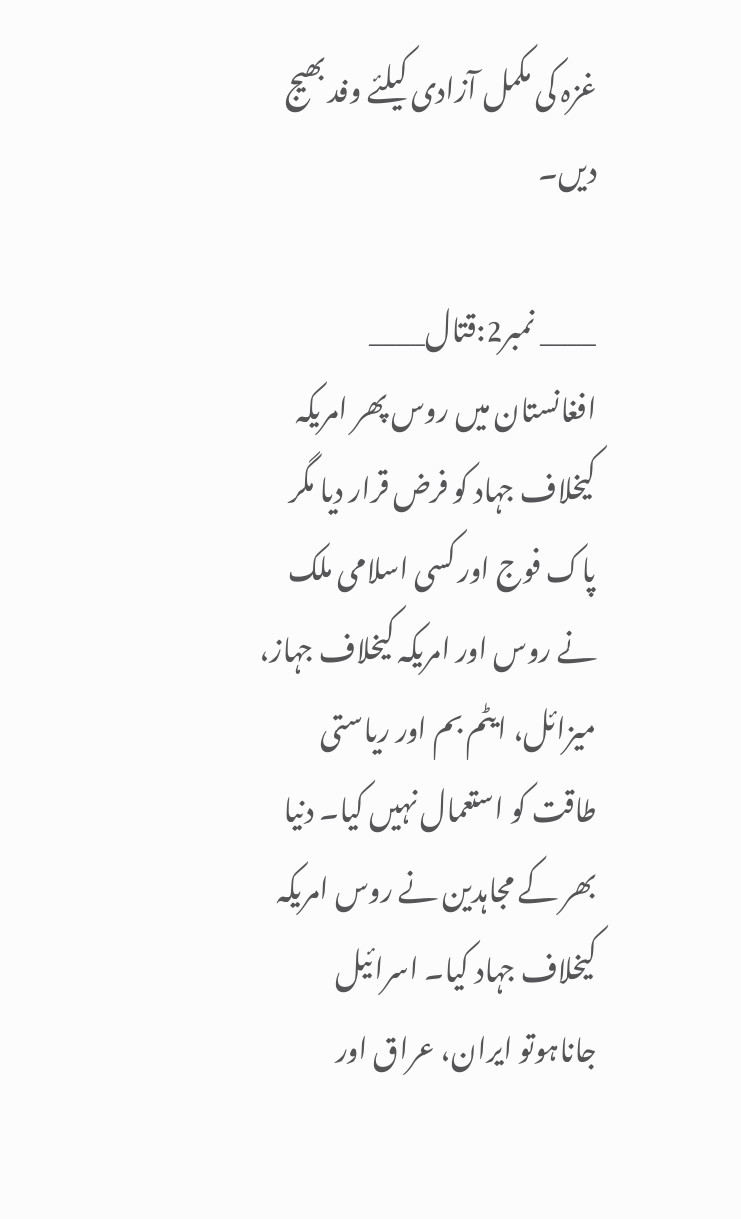غزہ کی مکمل آزادی کیلئے وفد بھیج دیں۔

____ نمبر2:قتال____
افغانستان میں روس پھر امریکہ کیخلاف جہاد کو فرض قرار دیا مگر پاک فوج اور کسی اسلامی ملک نے روس اور امریکہ کیخلاف جہاز، میزائل، ایٹم بم اور ریاستی طاقت کو استعمال نہیں کیا۔ دنیا بھر کے مجاہدین نے روس امریکہ کیخلاف جہاد کیا۔ اسرائیل جاناہوتو ایران، عراق اور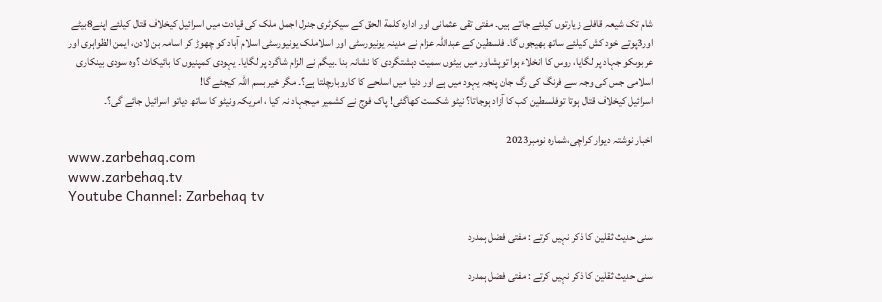شام تک شیعہ قافلے زیارتوں کیلئے جاتے ہیں۔ مفتی تقی عثمانی اور ادارہ کلمة الحق کے سیکرٹری جنرل اجمل ملک کی قیادت میں اسرائیل کیخلاف قتال کیلئے اپنے8بیٹے اور3پوتے خود کش کیلئے ساتھ بھیجوں گا۔ فلسطین کے عبداللہ عزام نے مدینہ یونیورسٹی اور اسلاملک یونیورسٹی اسلام آباد کو چھوڑ کر اسامہ بن لادن، ایمن الظواہری اور عربوںکو جہاد پر لگایا، روس کا انخلاء ہوا توپشاور میں بیٹوں سمیت دہشتگردی کا نشانہ بنا ۔بیگم نے الزام شاگرد پر لگایا۔ یہودی کمپنیوں کا بائیکاٹ ؟وہ سودی بینکاری اسلامی جس کی وجہ سے فرنگ کی رگ جان پنجہ یہود میں ہے اور دنیا میں اسلحے کا کاروبارچلتا ہے؟۔ مگر خیر بسم اللہ کیجئے گا!
اسرائیل کیخلاف قتال ہوتا توفلسطین کب کا آزاد ہوجاتا؟ نیٹو شکست کھاگئی! پاک فوج نے کشمیر میںجہاد نہ کیا ، امریکہ ونیٹو کا ساتھ دیاتو اسرائیل جائے گی؟۔

اخبار نوشتہ دیوار کراچی،شمارہ نومبر2023
www.zarbehaq.com
www.zarbehaq.tv
Youtube Channel: Zarbehaq tv

سنی حدیث ثقلین کا ذکر نہیں کرتے : مفتی فضل ہمدرد

سنی حدیث ثقلین کا ذکر نہیں کرتے : مفتی فضل ہمدرد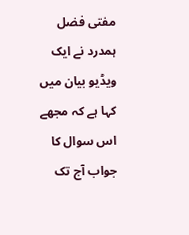مفتی فضل ہمدرد نے ایک ویڈیو بیان میں کہا ہے کہ مجھے اس سوال کا جواب آج تک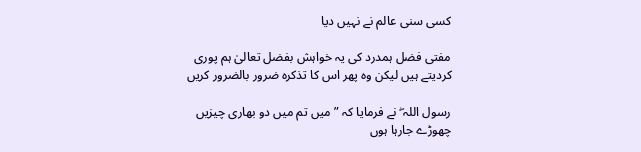کسی سنی عالم نے نہیں دیا

مفتی فضل ہمدرد کی یہ خواہش بفضل تعالیٰ ہم پوری کردیتے ہیں لیکن وہ پھر اس کا تذکرہ ضرور بالضرور کریں

رسول اللہ ۖ نے فرمایا کہ ”میں تم میں دو بھاری چیزیں چھوڑے جارہا ہوں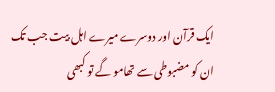ایک قرآن اور دوسرے میرے اہل بیت جب تک ان کو مضبوطی سے تھامو گے تو کبھی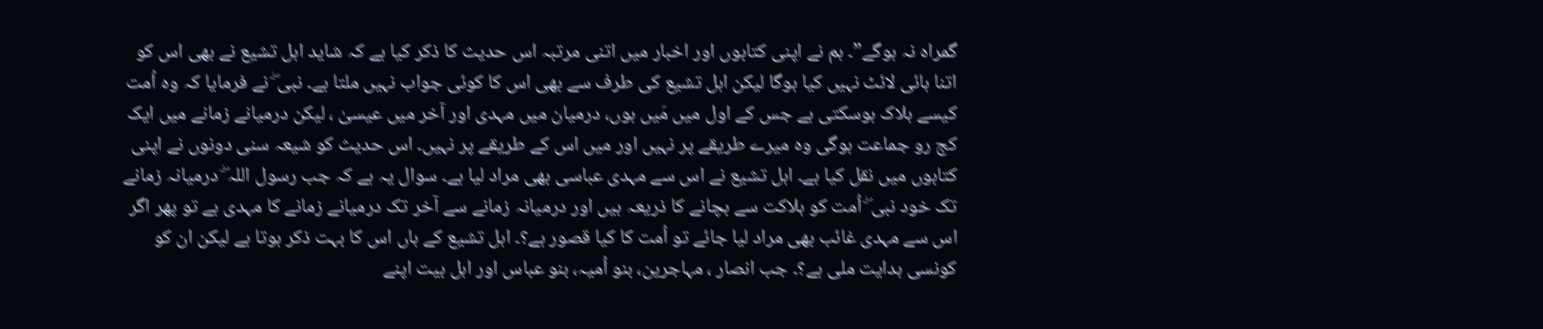گمراہ نہ ہوگے”۔ ہم نے اپنی کتابوں اور اخبار میں اتنی مرتبہ اس حدیث کا ذکر کیا ہے کہ شاید اہل تشیع نے بھی اس کو اتنا ہائی لائٹ نہیں کیا ہوگا لیکن اہل تشیع کی طرف سے بھی اس کا کوئی جواب نہیں ملتا ہے۔ نبی ۖ نے فرمایا کہ وہ اُمت کیسے ہلاک ہوسکتی ہے جس کے اول میں مَیں ہوں، درمیان میں مہدی اور آخر میں عیسیٰ ، لیکن درمیانے زمانے میں ایک کج رو جماعت ہوگی وہ میرے طریقے پر نہیں اور میں اس کے طریقے پر نہیں۔ اس حدیث کو شیعہ سنی دونوں نے اپنی کتابوں میں نقل کیا ہے۔ اہل تشیع نے اس سے مہدی عباسی بھی مراد لیا ہے۔ سوال یہ ہے کہ جب رسول اللہ ۖ درمیانہ زمانے تک خود نبی ۖ اُمت کو ہلاکت سے بچانے کا ذریعہ ہیں اور درمیانہ زمانے سے آخر تک درمیانے زمانے کا مہدی ہے تو پھر اگر اس سے مہدی غائب بھی مراد لیا جائے تو اُمت کا کیا قصور ہے؟۔ اہل تشیع کے ہاں اس کا بہت ذکر ہوتا ہے لیکن ان کو کونسی ہدایت ملی ہے؟۔ جب انصار ، مہاجرین، بنو اُمیہ، بنو عباس اور اہل بیت اپنے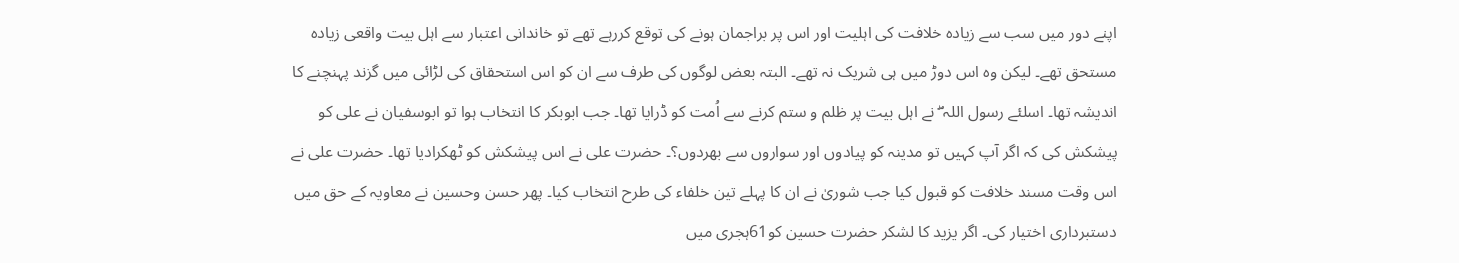اپنے دور میں سب سے زیادہ خلافت کی اہلیت اور اس پر براجمان ہونے کی توقع کررہے تھے تو خاندانی اعتبار سے اہل بیت واقعی زیادہ مستحق تھے۔ لیکن وہ اس دوڑ میں ہی شریک نہ تھے۔ البتہ بعض لوگوں کی طرف سے ان کو اس استحقاق کی لڑائی میں گزند پہنچنے کا اندیشہ تھا۔ اسلئے رسول اللہ ۖ نے اہل بیت پر ظلم و ستم کرنے سے اُمت کو ڈرایا تھا۔ جب ابوبکر کا انتخاب ہوا تو ابوسفیان نے علی کو پیشکش کی کہ اگر آپ کہیں تو مدینہ کو پیادوں اور سواروں سے بھردوں؟۔ حضرت علی نے اس پیشکش کو ٹھکرادیا تھا۔ حضرت علی نے اس وقت مسند خلافت کو قبول کیا جب شوریٰ نے ان کا پہلے تین خلفاء کی طرح انتخاب کیا۔ پھر حسن وحسین نے معاویہ کے حق میں دستبرداری اختیار کی۔ اگر یزید کا لشکر حضرت حسین کو61ہجری میں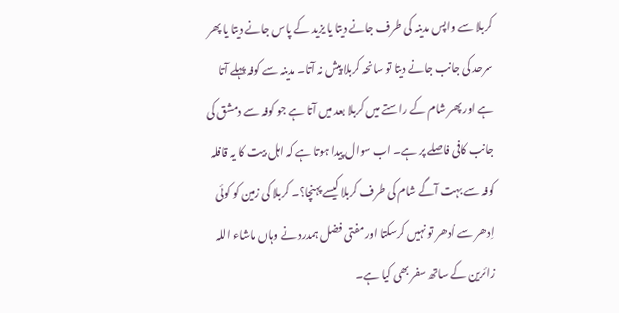کربلا سے واپس مدینہ کی طرف جانے دیتا یا یزید کے پاس جانے دیتا یا پھر سرحد کی جانب جانے دیتا تو سانحہ کربلا پیش نہ آتا۔ مدینہ سے کوفہ پہلے آتا ہے اور پھر شام کے راستے میں کربلا بعد میں آتا ہے جو کوفہ سے دمشق کی جانب کافی فاصلے پر ہے۔ اب سوال پیدا ہوتا ہے کہ اہل بیت کا یہ قافلہ کوفہ سے بہت آگے شام کی طرف کربلا کیسے پہنچا؟۔ کربلا کی زمین کو کوئی اِدھر سے اُدھر تو نہیں کرسکتا اور مفتی فضل ہمدرد نے وہاں ماشاء اللہ زائرین کے ساتھ سفر بھی کیا ہے۔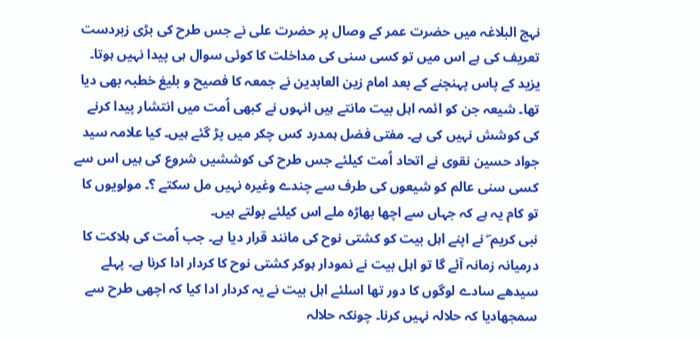نہج البلاغہ میں حضرت عمر کے وصال پر حضرت علی نے جس طرح کی بڑی زبردست تعریف کی ہے اس میں تو کسی سنی کی مداخلت کا کوئی سوال ہی پیدا نہیں ہوتا۔ یزید کے پاس پہنچنے کے بعد امام زین العابدین نے جمعہ کا فصیح و بلیغ خطبہ بھی دیا تھا۔ شیعہ جن کو ائمہ اہل بیت مانتے ہیں انہوں نے کبھی اُمت میں انتشار پیدا کرنے کی کوشش نہیں کی ہے۔ مفتی فضل ہمدرد کس چکر میں پڑ گئے ہیں۔ کیا علامہ سید جواد حسین نقوی نے اتحاد اُمت کیلئے جس طرح کی کوششیں شروع کی ہیں اس سے کسی سنی عالم کو شیعوں کی طرف سے چندے وغیرہ نہیں مل سکتے ؟۔ مولویوں کا تو کام یہ ہے کہ جہاں سے اچھا بھاڑہ ملے اس کیلئے بولتے ہیں۔
نبی کریم ۖ نے اپنے اہل بیت کو کشتی نوح کی مانند قرار دیا ہے۔ جب اُمت کی ہلاکت کا درمیانہ زمانہ آئے گا تو اہل بیت نے نمودار ہوکر کشتی نوح کا کردار ادا کرنا ہے۔ پہلے سیدھے سادے لوگوں کا دور تھا اسلئے اہل بیت نے یہ کردار ادا کیا کہ اچھی طرح سے سمجھادیا کہ حلالہ نہیں کرنا۔ چونکہ حلالہ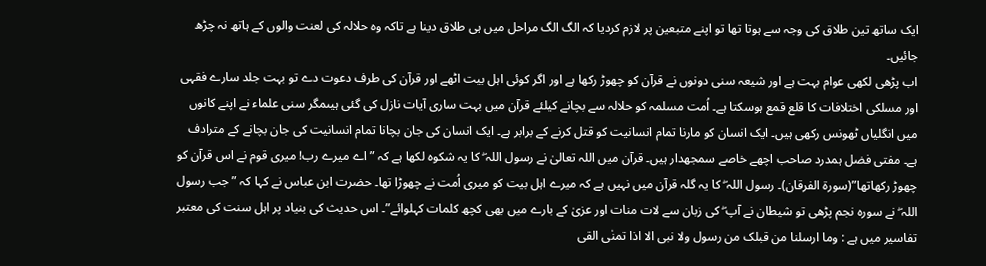ایک ساتھ تین طلاق کی وجہ سے ہوتا تھا تو اپنے متبعین پر لازم کردیا کہ الگ الگ مراحل میں ہی طلاق دینا ہے تاکہ وہ حلالہ کی لعنت والوں کے ہاتھ نہ چڑھ جائیں۔
اب پڑھی لکھی عوام بہت ہے اور شیعہ سنی دونوں نے قرآن کو چھوڑ رکھا ہے اور اگر کوئی اہل بیت اٹھے اور قرآن کی طرف دعوت دے تو بہت جلد سارے فقہی اور مسلکی اختلافات کا قلع قمع ہوسکتا ہے۔ اُمت مسلمہ کو حلالہ سے بچانے کیلئے قرآن میں بہت ساری آیات نازل کی گئی ہیںمگر سنی علماء نے اپنے کانوں میں انگلیاں ٹھونس رکھی ہیں۔ ایک انسان کو مارنا تمام انسانیت کو قتل کرنے کے برابر ہے۔ ایک انسان کی جان بچانا تمام انسانیت کی جان بچانے کے مترادف ہے۔ مفتی فضل ہمدرد صاحب اچھے خاصے سمجھدار ہیں۔ قرآن میں اللہ تعالیٰ نے رسول اللہ ۖ کا یہ شکوہ لکھا ہے کہ ”اے میرے رب! میری قوم نے اس قرآن کو چھوڑ رکھاتھا”(سورة الفرقان)۔ رسول اللہ ۖ کا یہ گلہ قرآن میں نہیں ہے کہ میرے اہل بیت کو میری اُمت نے چھوڑا تھا۔ حضرت ابن عباس نے کہا کہ ”جب رسول اللہ ۖ نے سورہ نجم پڑھی تو شیطان نے آپ ۖ کی زبان سے لات منات اور عزیٰ کے بارے میں بھی کچھ کلمات کہلوائے”۔ اس حدیث کی بنیاد پر اہل سنت کی معتبر تفاسیر میں ہے : وما ارسلنا من قبلک من رسول ولا نبی الا اذا تمنٰی القی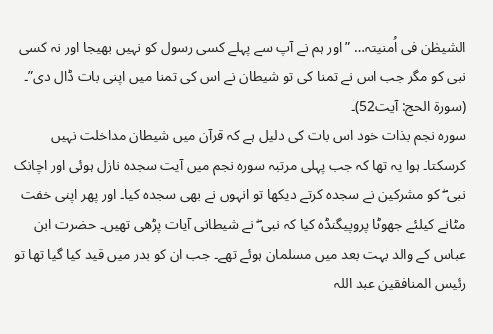الشیطٰن فی اُمنیتہ… ”اور ہم نے آپ سے پہلے کسی رسول کو نہیں بھیجا اور نہ کسی نبی کو مگر جب اس نے تمنا کی تو شیطان نے اس کی تمنا میں اپنی بات ڈال دی”۔ (سورة الحج: آیت52)۔
سورہ نجم بذات خود اس بات کی دلیل ہے کہ قرآن میں شیطان مداخلت نہیں کرسکتا۔ ہوا یہ تھا کہ جب پہلی مرتبہ سورہ نجم میں آیت سجدہ نازل ہوئی اور اچانک نبی ۖ کو مشرکین نے سجدہ کرتے دیکھا تو انہوں نے بھی سجدہ کیا۔ اور پھر اپنی خفت مٹانے کیلئے جھوٹا پروپیگنڈہ کیا کہ نبی ۖ نے شیطانی آیات پڑھی تھیں۔ حضرت ابن عباس کے والد بہت بعد میں مسلمان ہوئے تھے۔ جب ان کو بدر میں قید کیا گیا تھا تو رئیس المنافقین عبد اللہ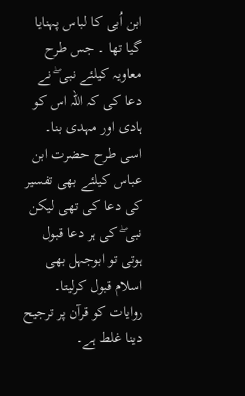ابن اُبی کا لباس پہنایا گیا تھا ۔ جس طرح معاویہ کیلئے نبی ۖ نے دعا کی کہ اللہ اس کو ہادی اور مہدی بنا۔ اسی طرح حضرت ابن عباس کیلئے بھی تفسیر کی دعا کی تھی لیکن نبی ۖ کی ہر دعا قبول ہوتی تو ابوجہل بھی اسلام قبول کرلیتا۔ روایات کو قرآن پر ترجیح دینا غلط ہے۔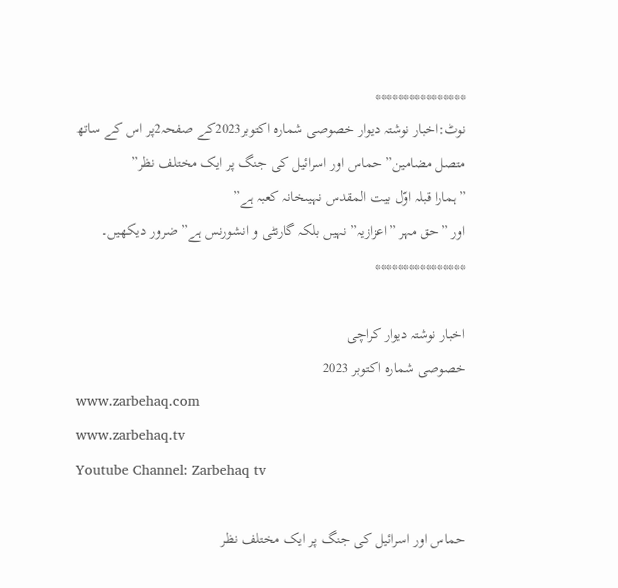****************
نوٹ:اخبار نوشتہ دیوار خصوصی شمارہ اکتوبر2023کے صفحہ2پر اس کے ساتھ متصل مضامین”حماس اور اسرائیل کی جنگ پر ایک مختلف نظر”
”ہمارا قبلہ اوّل بیت المقدس نہیںخانہ کعبہ ہے”
اور ”حق مہر ”اعزازیہ” نہیں بلکہ گارنٹی و انشورنس ہے” ضرور دیکھیں۔
****************

اخبار نوشتہ دیوار کراچی
خصوصی شمارہ اکتوبر 2023
www.zarbehaq.com
www.zarbehaq.tv
Youtube Channel: Zarbehaq tv

حماس اور اسرائیل کی جنگ پر ایک مختلف نظر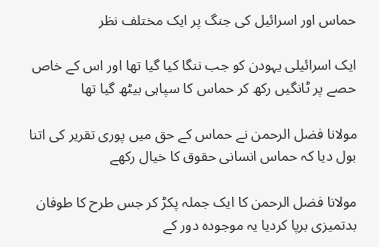حماس اور اسرائیل کی جنگ پر ایک مختلف نظر

ایک اسرائیلی یہودن کو جب ننگا کیا گیا تھا اور اس کے خاص حصے پر ٹانگیں رکھ کر حماس کا سپاہی بیٹھ گیا تھا

مولانا فضل الرحمن نے حماس کے حق میں پوری تقریر کی اتنا بول دیا کہ حماس انسانی حقوق کا خیال رکھے

مولانا فضل الرحمن کا ایک جملہ پکڑ کر جس طرح کا طوفان بدتمیزی برپا کردیا یہ موجودہ دور کے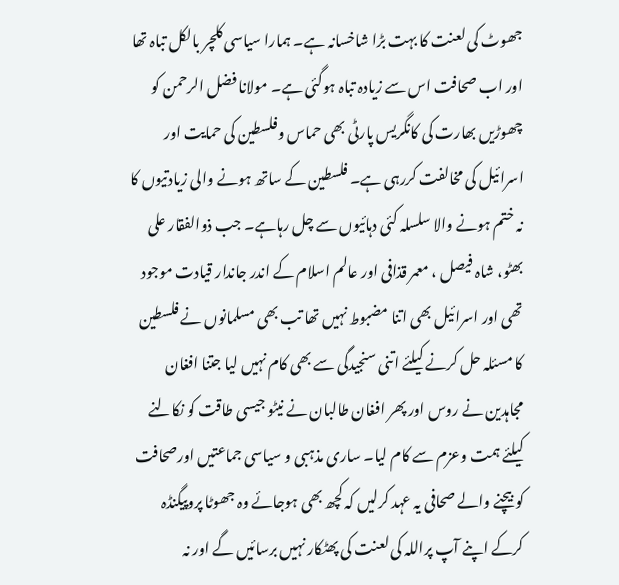جھوٹ کی لعنت کا بہت بڑا شاخسانہ ہے۔ ہمارا سیاسی کلچر بالکل تباہ تھا اور اب صحافت اس سے زیادہ تباہ ہوگئی ہے۔ مولانا فضل الرحمن کو چھوڑیں بھارت کی کانگریس پارٹی بھی حماس وفلسطین کی حمایت اور اسرائیل کی مخالفت کررہی ہے۔ فلسطین کے ساتھ ہونے والی زیادتیوں کا نہ ختم ہونے والا سلسلہ کئی دہائیوں سے چل رہاہے۔ جب ذوالفقار علی بھٹو، شاہ فیصل ، معمر قذافی اور عالم اسلام کے اندر جاندار قیادت موجود تھی اور اسرائیل بھی اتنا مضبوط نہیں تھا تب بھی مسلمانوں نے فلسطین کا مسئلہ حل کرنے کیلئے اتنی سنجیدگی سے بھی کام نہیں لیا جتنا افغان مجاہدین نے روس اور پھر افغان طالبان نے نیٹو جیسی طاقت کو نکالنے کیلئے ہمت وعزم سے کام لیا۔ ساری مذہبی و سیاسی جماعتیں اورصحافت کو بیچنے والے صحافی یہ عہد کرلیں کہ کچھ بھی ہوجائے وہ جھوٹا پروپیگنڈہ کرکے اپنے آپ پراللہ کی لعنت کی پھٹکار نہیں برسائیں گے اور نہ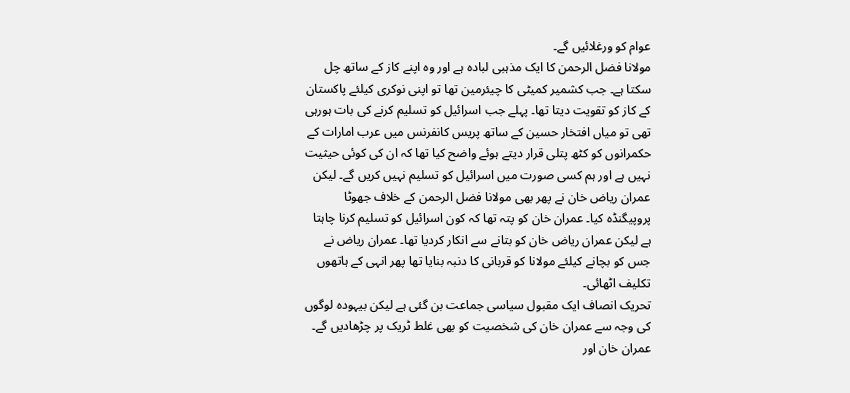عوام کو ورغلائیں گے۔
مولانا فضل الرحمن کا ایک مذہبی لبادہ ہے اور وہ اپنے کاز کے ساتھ چل سکتا ہے۔ جب کشمیر کمیٹی کا چیئرمین تھا تو اپنی نوکری کیلئے پاکستان کے کاز کو تقویت دیتا تھا۔ پہلے جب اسرائیل کو تسلیم کرنے کی بات ہورہی تھی تو میاں افتخار حسین کے ساتھ پریس کانفرنس میں عرب امارات کے حکمرانوں کو کٹھ پتلی قرار دیتے ہوئے واضح کیا تھا کہ ان کی کوئی حیثیت نہیں ہے اور ہم کسی صورت میں اسرائیل کو تسلیم نہیں کریں گے۔ لیکن عمران ریاض خان نے پھر بھی مولانا فضل الرحمن کے خلاف جھوٹا پروپیگنڈہ کیا۔ عمران خان کو پتہ تھا کہ کون اسرائیل کو تسلیم کرنا چاہتا ہے لیکن عمران ریاض خان کو بتانے سے انکار کردیا تھا۔ عمران ریاض نے جس کو بچانے کیلئے مولانا کو قربانی کا دنبہ بنایا تھا پھر انہی کے ہاتھوں تکلیف اٹھائی۔
تحریک انصاف ایک مقبول سیاسی جماعت بن گئی ہے لیکن بیہودہ لوگوں کی وجہ سے عمران خان کی شخصیت کو بھی غلط ٹریک پر چڑھادیں گے۔ عمران خان اور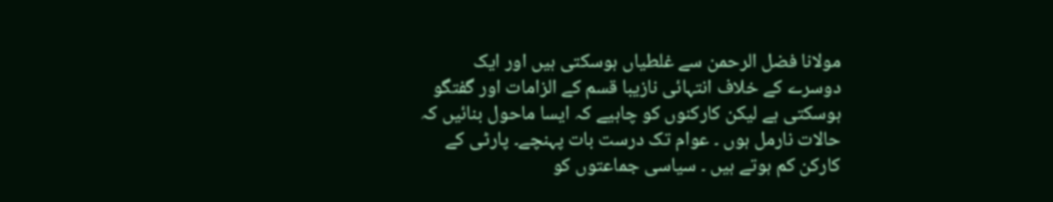مولانا فضل الرحمن سے غلطیاں ہوسکتی ہیں اور ایک دوسرے کے خلاف انتہائی نازیبا قسم کے الزامات اور گفتگو ہوسکتی ہے لیکن کارکنوں کو چاہیے کہ ایسا ماحول بنائیں کہ حالات نارمل ہوں ۔ عوام تک درست بات پہنچے۔ پارٹی کے کارکن کم ہوتے ہیں ۔ سیاسی جماعتوں کو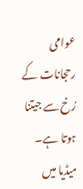عوامی رحجانات کے رُخ سے جیتنا ہوتا ہے۔
میڈیا میں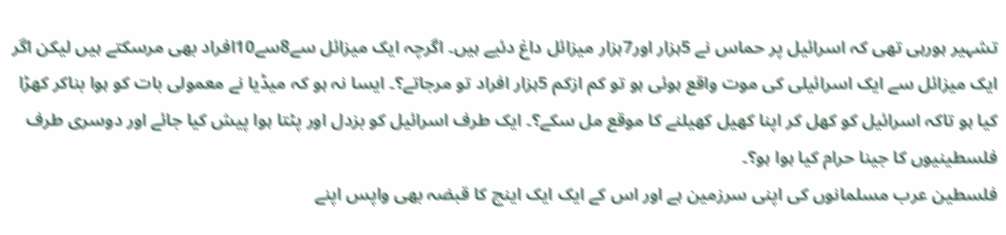تشہیر ہورہی تھی کہ اسرائیل پر حماس نے 5ہزار اور7ہزار میزائل داغ دئیے ہیں۔ اگرچہ ایک میزائل سے8سے10افراد بھی مرسکتے ہیں لیکن اگر ایک میزائل سے ایک اسرائیلی کی موت واقع ہوئی ہو تو کم ازکم 5ہزار افراد تو مرجاتے؟۔ ایسا نہ ہو کہ میڈیا نے معمولی بات کو ہوا بناکر کھڑا کیا ہو تاکہ اسرائیل کو کھل کر اپنا کھیل کھیلنے کا موقع مل سکے؟۔ ایک طرف اسرائیل کو بزدل اور پٹتا ہوا پیش کیا جائے اور دوسری طرف فلسطینیوں کا جینا حرام کیا ہوا ہو؟۔
فلسطین عرب مسلمانوں کی اپنی سرزمین ہے اور اس کے ایک ایک اینچ کا قبضہ بھی واپس اپنے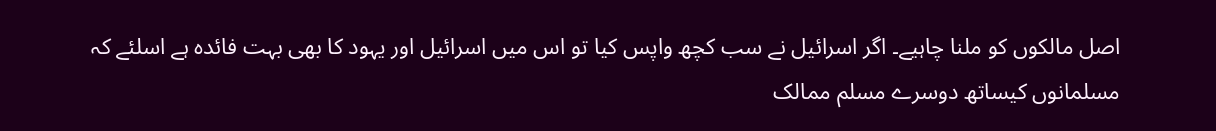اصل مالکوں کو ملنا چاہیے۔ اگر اسرائیل نے سب کچھ واپس کیا تو اس میں اسرائیل اور یہود کا بھی بہت فائدہ ہے اسلئے کہ مسلمانوں کیساتھ دوسرے مسلم ممالک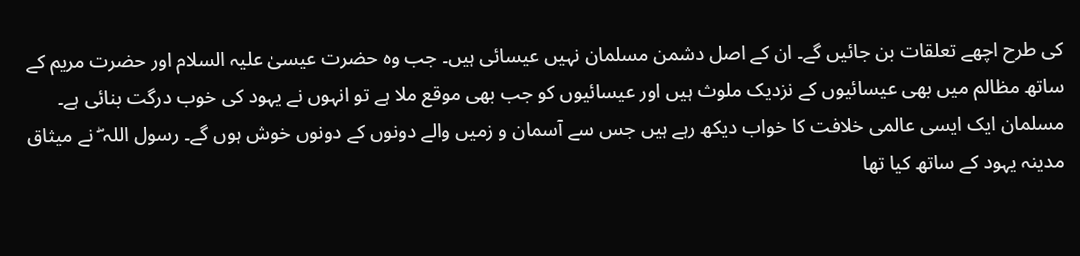کی طرح اچھے تعلقات بن جائیں گے۔ ان کے اصل دشمن مسلمان نہیں عیسائی ہیں۔ جب وہ حضرت عیسیٰ علیہ السلام اور حضرت مریم کے ساتھ مظالم میں بھی عیسائیوں کے نزدیک ملوث ہیں اور عیسائیوں کو جب بھی موقع ملا ہے تو انہوں نے یہود کی خوب درگت بنائی ہے۔
مسلمان ایک ایسی عالمی خلافت کا خواب دیکھ رہے ہیں جس سے آسمان و زمیں والے دونوں کے دونوں خوش ہوں گے۔ رسول اللہ ۖ نے میثاق مدینہ یہود کے ساتھ کیا تھا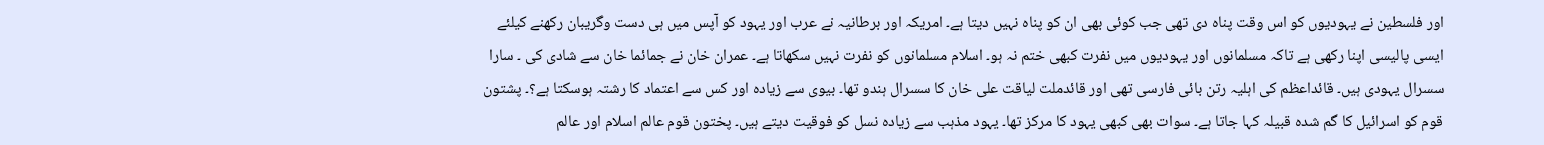اور فلسطین نے یہودیوں کو اس وقت پناہ دی تھی جب کوئی بھی ان کو پناہ نہیں دیتا ہے۔ امریکہ اور برطانیہ نے عرب اور یہود کو آپس میں ہی دست وگریبان رکھنے کیلئے ایسی پالیسی اپنا رکھی ہے تاکہ مسلمانوں اور یہودیوں میں نفرت کبھی ختم نہ ہو۔ اسلام مسلمانوں کو نفرت نہیں سکھاتا ہے۔ عمران خان نے جمائما خان سے شادی کی ۔ سارا سسرال یہودی ہیں۔ قائداعظم کی اہلیہ رتن بائی فارسی تھی اور قائدملت لیاقت علی خان کا سسرال ہندو تھا۔ بیوی سے زیادہ اور کس سے اعتماد کا رشتہ ہوسکتا ہے؟۔ پشتون قوم کو اسرائیل کا گم شدہ قبیلہ کہا جاتا ہے۔ سوات بھی کبھی یہود کا مرکز تھا۔ یہود مذہب سے زیادہ نسل کو فوقیت دیتے ہیں۔ پختون قوم عالم اسلام اور عالم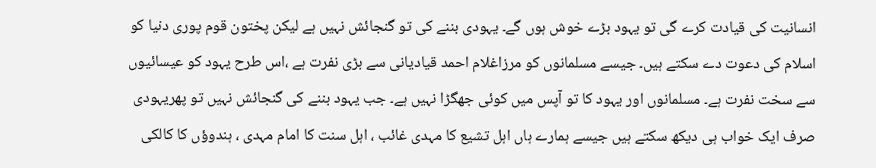انسانیت کی قیادت کرے گی تو یہود بڑے خوش ہوں گے۔ یہودی بننے کی تو گنجائش نہیں ہے لیکن پختون قوم پوری دنیا کو اسلام کی دعوت دے سکتے ہیں۔ جیسے مسلمانوں کو مرزاغلام احمد قیادیانی سے بڑی نفرت ہے ،اس طرح یہود کو عیسائیوں سے سخت نفرت ہے۔ مسلمانوں اور یہود کا تو آپس میں کوئی جھگڑا نہیں ہے۔ جب یہود بننے کی گنجائش نہیں تو پھریہودی صرف ایک خواب ہی دیکھ سکتے ہیں جیسے ہمارے ہاں اہل تشیع کا مہدی غائب ، اہل سنت کا امام مہدی ، ہندوؤں کا کالکی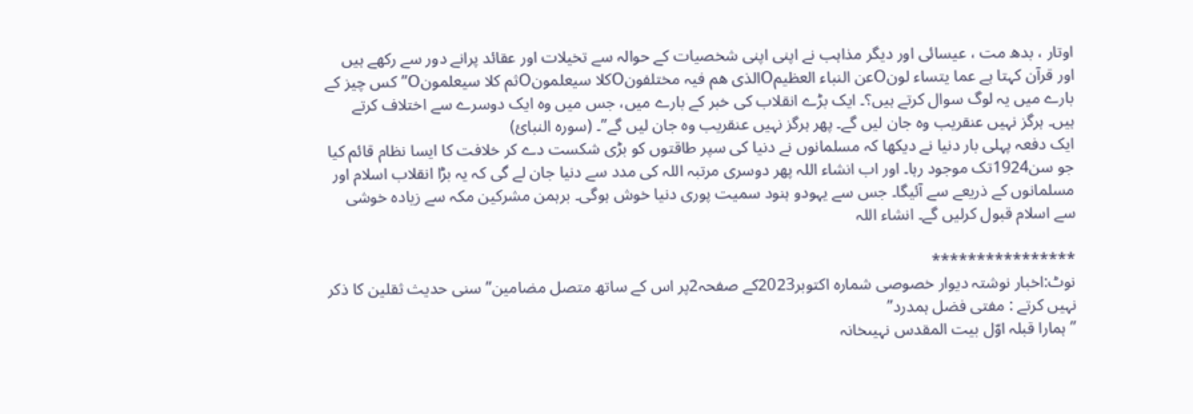اوتار ، بدھ مت ، عیسائی اور دیگر مذاہب نے اپنی اپنی شخصیات کے حوالہ سے تخیلات اور عقائد پرانے دور سے رکھے ہیں اور قرآن کہتا ہے عما یتساء لونOعن النباء العظیمOالذی ھم فیہ مختلفونOکلا سیعلمونOثم کلا سیعلمونO”کس چیز کے بارے میں یہ لوگ سوال کرتے ہیں؟۔ ایک بڑے انقلاب کی خبر کے بارے میں، جس میں وہ ایک دوسرے سے اختلاف کرتے ہیں۔ ہرگز نہیں عنقریب وہ جان لیں گے۔ پھر ہرگز نہیں عنقریب وہ جان لیں گے”۔ (سورہ النبائ)
ایک دفعہ پہلی بار دنیا نے دیکھا کہ مسلمانوں نے دنیا کی سپر طاقتوں کو بڑی شکست دے کر خلافت کا ایسا نظام قائم کیا جو سن1924تک موجود رہا۔ اور اب انشاء اللہ پھر دوسری مرتبہ اللہ کی مدد سے دنیا جان لے گی کہ یہ بڑا انقلاب اسلام اور مسلمانوں کے ذریعے سے آئیگا۔ جس سے یہودو ہنود سمیت پوری دنیا خوش ہوگی۔ برہمن مشرکین مکہ سے زیادہ خوشی سے اسلام قبول کرلیں گے۔ انشاء اللہ

****************
نوٹ:اخبار نوشتہ دیوار خصوصی شمارہ اکتوبر2023کے صفحہ2پر اس کے ساتھ متصل مضامین”سنی حدیث ثقلین کا ذکر نہیں کرتے : مفتی فضل ہمدرد”
”ہمارا قبلہ اوّل بیت المقدس نہیںخانہ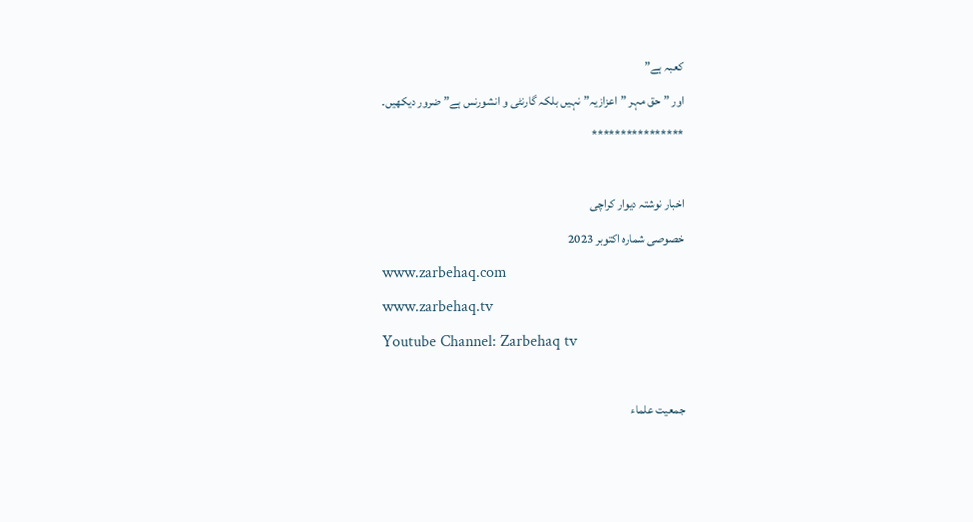کعبہ ہے”
اور ”حق مہر ”اعزازیہ” نہیں بلکہ گارنٹی و انشورنس ہے” ضرور دیکھیں۔
****************

اخبار نوشتہ دیوار کراچی
خصوصی شمارہ اکتوبر 2023
www.zarbehaq.com
www.zarbehaq.tv
Youtube Channel: Zarbehaq tv

جمعیت علماء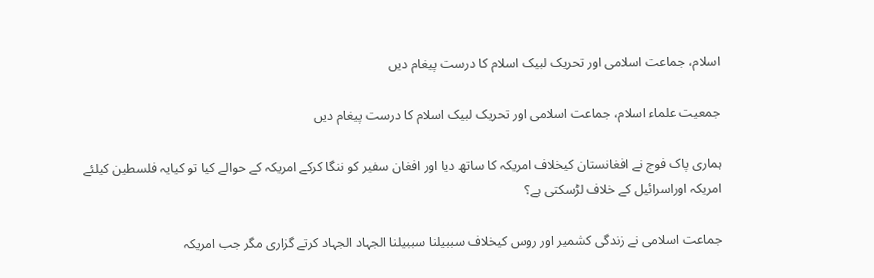اسلام، جماعت اسلامی اور تحریک لبیک اسلام کا درست پیغام دیں

جمعیت علماء اسلام، جماعت اسلامی اور تحریک لبیک اسلام کا درست پیغام دیں

ہماری پاک فوج نے افغانستان کیخلاف امریکہ کا ساتھ دیا اور افغان سفیر کو ننگا کرکے امریکہ کے حوالے کیا تو کیایہ فلسطین کیلئے امریکہ اوراسرائیل کے خلاف لڑسکتی ہے؟

جماعت اسلامی نے زندگی کشمیر اور روس کیخلاف سببیلنا سببیلنا الجہاد الجہاد کرتے گزاری مگر جب امریکہ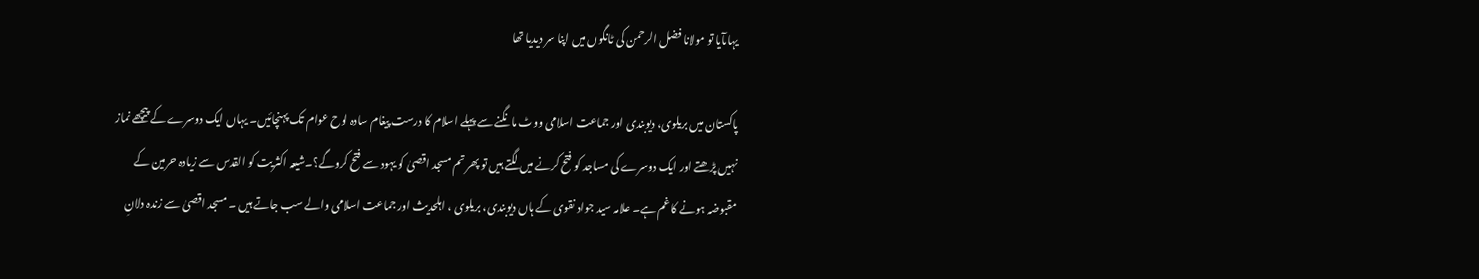یہاںآیا تو مولانا فضل الرحمن کی ٹانگوں میں اپنا سر دیدیا تھا

پاکستان میں بریلوی، دیوبندی اور جماعت اسلامی ووٹ مانگنے سے پہلے اسلام کا درست پیغام سادہ لوح عوام تک پہنچائیں۔ یہاں ایک دوسرے کے پیچھے نماز نہیں پڑھتے اور ایک دوسرے کی مساجد کو فتح کرنے میں لگتے ہیں تو پھر تم مسجد اقصیٰ کو یہود سے فتح کروگے؟۔شیعہ اکثریت کو القدس سے زیادہ حرمین کے مقبوضہ ہونے کا غم ہے۔ علامہ سید جواد نقوی کے ہاں دیوبندی، بریلوی ، اہلحدیث اور جماعت اسلامی والے سب جاتے ہیں ۔ مسجد اقصیٰ سے زندہ دلانِ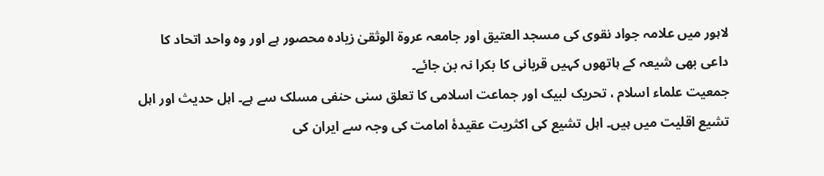لاہور میں علامہ جواد نقوی کی مسجد العتیق اور جامعہ عروة الوثقیٰ زیادہ محصور ہے اور وہ واحد اتحاد کا داعی بھی شیعہ کے ہاتھوں کہیں قربانی کا بکرا نہ بن جائے۔
جمعیت علماء اسلام ، تحریک لبیک اور جماعت اسلامی کا تعلق سنی حنفی مسلک سے ہے۔ اہل حدیث اور اہل تشیع اقلیت میں ہیں۔ اہل تشیع کی اکثریت عقیدۂ امامت کی وجہ سے ایران کی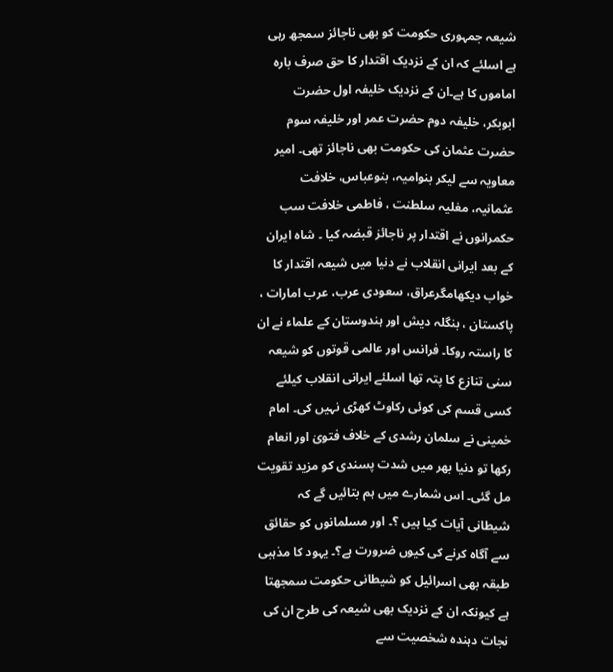شیعہ جمہوری حکومت کو بھی ناجائز سمجھ رہی ہے اسلئے کہ ان کے نزدیک اقتدار کا حق صرف بارہ اماموں کا ہے۔ان کے نزدیک خلیفہ اول حضرت ابوبکر، خلیفہ دوم حضرت عمر اور خلیفہ سوم حضرت عثمان کی حکومت بھی ناجائز تھی۔ امیر معاویہ سے لیکر بنوامیہ، بنوعباس، خلافت عثمانیہ، مغلیہ سلطنت ، فاطمی خلافت سب حکمرانوں نے اقتدار پر ناجائز قبضہ کیا ۔ شاہ ایران کے بعد ایرانی انقلاب نے دنیا میں شیعہ اقتدار کا خواب دیکھامگرعراق، سعودی عرب، عرب امارات ، پاکستان ، بنگلہ دیش اور ہندوستان کے علماء نے ان کا راستہ روکا۔ فرانس اور عالمی قوتوں کو شیعہ سنی تنازع کا پتہ تھا اسلئے ایرانی انقلاب کیلئے کسی قسم کی کوئی رکاوٹ کھڑی نہیں کی۔ امام خمینی نے سلمان رشدی کے خلاف فتویٰ اور انعام رکھا تو دنیا بھر میں شدت پسندی کو مزید تقویت مل گئی۔ اس شمارے میں ہم بتائیں گے کہ شیطانی آیات کیا ہیں ؟۔ اور مسلمانوں کو حقائق سے آگاہ کرنے کی کیوں ضرورت ہے؟۔ یہود کا مذہبی طبقہ بھی اسرائیل کو شیطانی حکومت سمجھتا ہے کیونکہ ان کے نزدیک بھی شیعہ کی طرح ان کی نجات دہندہ شخصیت سے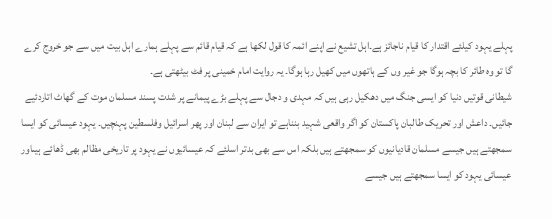پہلے یہود کیلئے اقتدار کا قیام ناجائز ہے۔اہل تشیع نے اپنے ائمہ کا قول لکھا ہے کہ قیام قائم سے پہلے ہمارے اہل بیت میں سے جو خروج کرے گا تو وہ طائر کا بچہ ہوگا جو غیر وں کے ہاتھوں میں کھیل رہا ہوگا۔ یہ روایت امام خمینی پر فٹ بیٹھتی ہے۔
شیطانی قوتیں دنیا کو ایسی جنگ میں دھکیل رہی ہیں کہ مہدی و دجال سے پہلے بڑے پیمانے پر شدت پسند مسلمان موت کے گھاٹ اتاردئیے جائیں۔ داعش اور تحریک طالبان پاکستان کو اگر واقعی شہید بنناہے تو ایران سے لبنان اور پھر اسرائیل وفلسطین پہنچیں۔ یہود عیسائی کو ایسا سمجھتے ہیں جیسے مسلمان قادیانیوں کو سمجھتے ہیں بلکہ اس سے بھی بدتر اسلئے کہ عیسائیوں نے یہود پر تاریخی مظالم بھی ڈھائے ہیںاور عیسائی یہود کو ایسا سمجھتے ہیں جیسے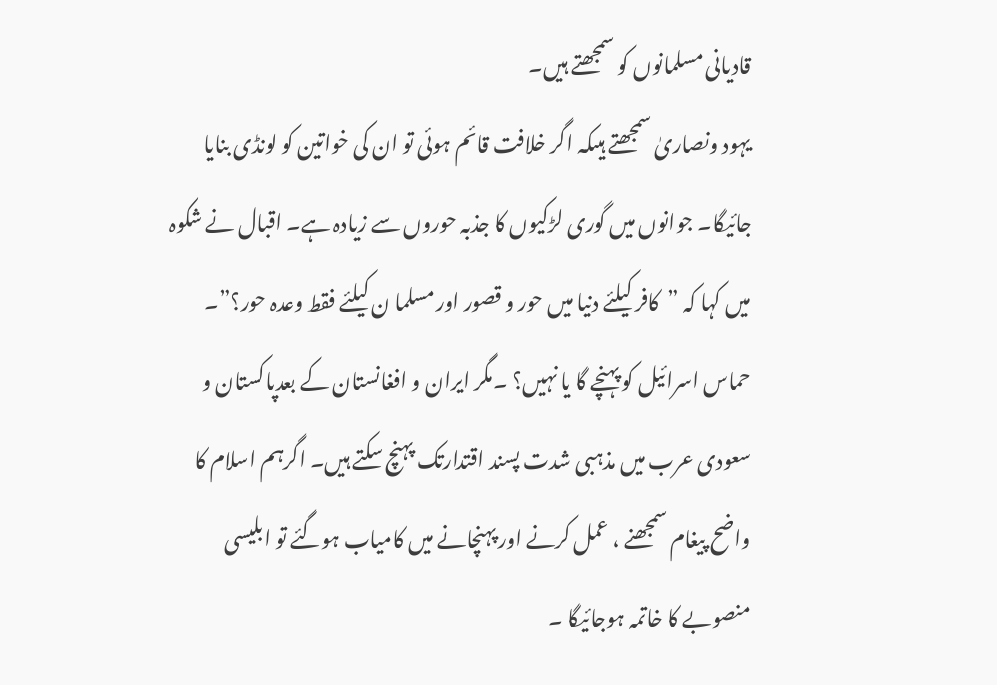قادیانی مسلمانوں کو سمجھتے ہیں۔
یہود ونصاریٰ سمجھتے ہیںکہ اگر خلافت قائم ہوئی تو ان کی خواتین کو لونڈی بنایا جائیگا۔ جوانوں میں گوری لڑکیوں کا جذبہ حوروں سے زیادہ ہے۔ اقبال نے شکوہ میں کہا کہ ”کافر کیلئے دنیا میں حور و قصور اور مسلما ن کیلئے فقط وعدہ حور؟”۔ حماس اسرائیل کو پہنچے گا یا نہیں؟ ۔مگر ایران و افغانستان کے بعدپاکستان و سعودی عرب میں مذہبی شدت پسند اقتدارتک پہنچ سکتے ہیں۔ اگرہم اسلام کا واضح پیغام سمجھنے ، عمل کرنے اور پہنچانے میں کامیاب ہوگئے تو ابلیسی منصوبے کا خاتمہ ہوجائیگا ۔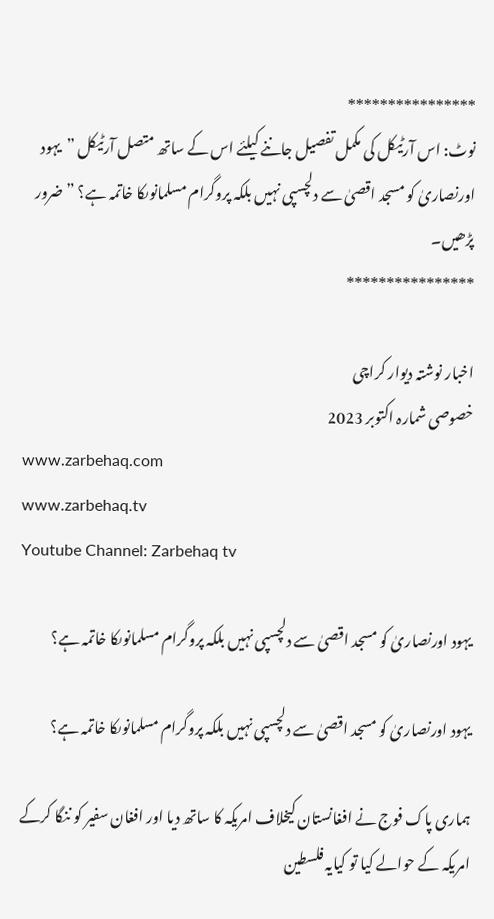****************
نوٹ: اس آرٹیکل کی مکمل تفصیل جاننے کیلئے اس کے ساتھ متصل آرٹیکل ”یہود اورنصاریٰ کو مسجد اقصیٰ سے دلچسپی نہیں بلکہ پروگرام مسلمانوںکا خاتمہ ہے؟ ” ضرور پڑھیں۔
****************

اخبار نوشتہ دیوار کراچی
خصوصی شمارہ اکتوبر 2023
www.zarbehaq.com
www.zarbehaq.tv
Youtube Channel: Zarbehaq tv

یہود اورنصاریٰ کو مسجد اقصیٰ سے دلچسپی نہیں بلکہ پروگرام مسلمانوںکا خاتمہ ہے؟

یہود اورنصاریٰ کو مسجد اقصیٰ سے دلچسپی نہیں بلکہ پروگرام مسلمانوںکا خاتمہ ہے؟

ہماری پاک فوج نے افغانستان کیخلاف امریکہ کا ساتھ دیا اور افغان سفیر کو ننگا کرکے امریکہ کے حوالے کیا تو کیایہ فلسطین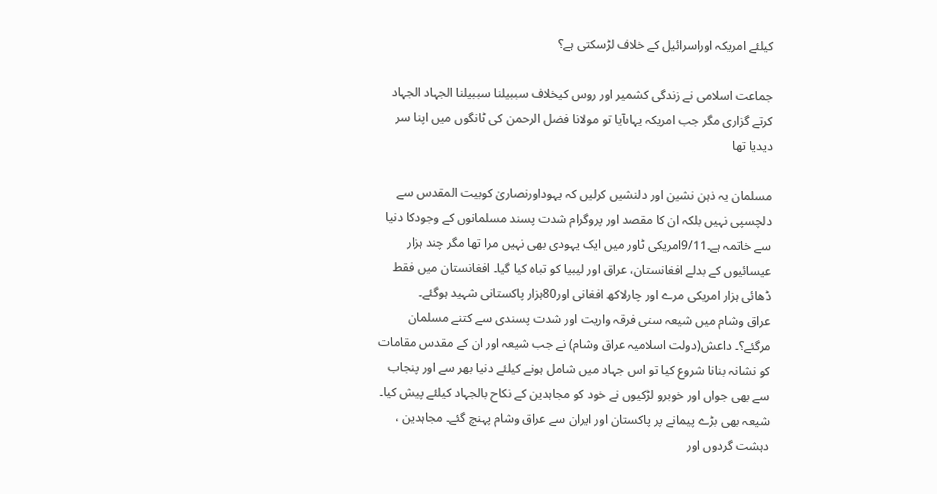کیلئے امریکہ اوراسرائیل کے خلاف لڑسکتی ہے؟

جماعت اسلامی نے زندگی کشمیر اور روس کیخلاف سببیلنا سببیلنا الجہاد الجہاد کرتے گزاری مگر جب امریکہ یہاںآیا تو مولانا فضل الرحمن کی ٹانگوں میں اپنا سر دیدیا تھا

مسلمان یہ ذہن نشین اور دلنشیں کرلیں کہ یہوداورنصاریٰ کوبیت المقدس سے دلچسپی نہیں بلکہ ان کا مقصد اور پروگرام شدت پسند مسلمانوں کے وجودکا دنیا سے خاتمہ ہے۔9/11امریکی ٹاور میں ایک یہودی بھی نہیں مرا تھا مگر چند ہزار عیسائیوں کے بدلے افغانستان، عراق اور لیبیا کو تباہ کیا گیا۔ افغانستان میں فقط ڈھائی ہزار امریکی مرے اور چارلاکھ افغانی اور80ہزار پاکستانی شہید ہوگئے۔
عراق وشام میں شیعہ سنی فرقہ واریت اور شدت پسندی سے کتنے مسلمان مرگئے؟۔ داعش(دولت اسلامیہ عراق وشام) نے جب شیعہ اور ان کے مقدس مقامات کو نشانہ بنانا شروع کیا تو اس جہاد میں شامل ہونے کیلئے دنیا بھر سے اور پنجاب سے بھی جواں اور خوبرو لڑکیوں نے خود کو مجاہدین کے نکاح بالجہاد کیلئے پیش کیا۔ شیعہ بھی بڑے پیمانے پر پاکستان اور ایران سے عراق وشام پہنچ گئے۔ مجاہدین ، دہشت گردوں اور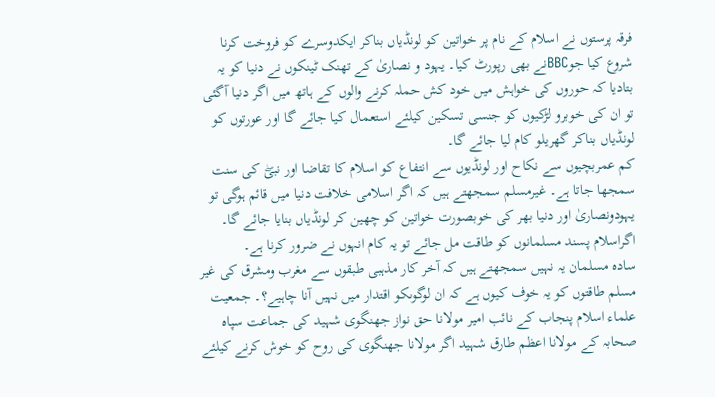فرقہ پرستوں نے اسلام کے نام پر خواتین کو لونڈیاں بناکر ایکدوسرے کو فروخت کرنا شروع کیا جوBBCنے بھی رپورٹ کیا۔ یہود و نصاریٰ کے تھنک ٹینکوں نے دنیا کو یہ بتادیا کہ حوروں کی خواہش میں خود کش حملہ کرنے والوں کے ہاتھ میں اگر دنیا آگئی تو ان کی خوبرو لڑکیوں کو جنسی تسکین کیلئے استعمال کیا جائے گا اور عورتوں کو لونڈیاں بناکر گھریلو کام لیا جائے گا۔
کم عمربچیوں سے نکاح اور لونڈیوں سے انتفاع کو اسلام کا تقاضا اور نبیۖ کی سنت سمجھا جاتا ہے۔ غیرمسلم سمجھتے ہیں کہ اگر اسلامی خلافت دنیا میں قائم ہوگی تو یہودونصاریٰ اور دنیا بھر کی خوبصورت خواتین کو چھین کر لونڈیاں بنایا جائے گا۔ اگراسلام پسند مسلمانوں کو طاقت مل جائے تو یہ کام انہوں نے ضرور کرنا ہے۔
سادہ مسلمان یہ نہیں سمجھتے ہیں کہ آخر کار مذہبی طبقوں سے مغرب ومشرق کی غیر مسلم طاقتوں کو یہ خوف کیوں ہے کہ ان لوگوںکو اقتدار میں نہیں آنا چاہیے؟۔ جمعیت علماء اسلام پنجاب کے نائب امیر مولانا حق نواز جھنگوی شہید کی جماعت سپاہ صحابہ کے مولانا اعظم طارق شہید اگر مولانا جھنگوی کی روح کو خوش کرنے کیلئے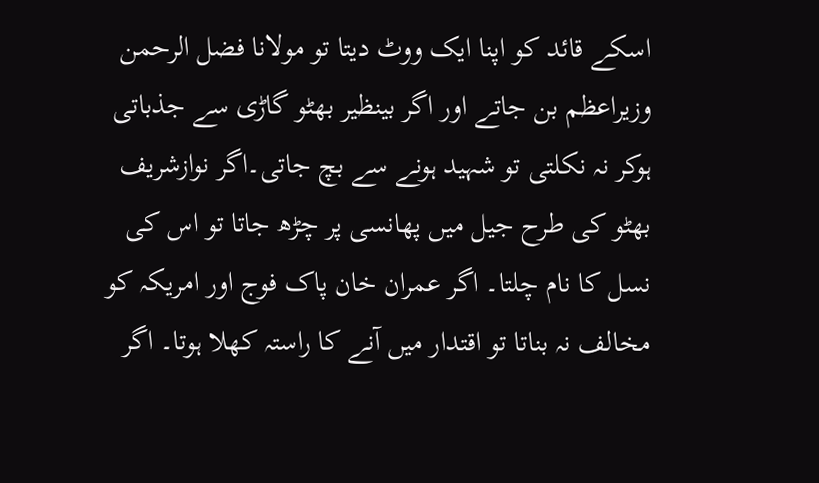اسکے قائد کو اپنا ایک ووٹ دیتا تو مولانا فضل الرحمن وزیراعظم بن جاتے اور اگر بینظیر بھٹو گاڑی سے جذباتی ہوکر نہ نکلتی تو شہید ہونے سے بچ جاتی۔اگر نوازشریف بھٹو کی طرح جیل میں پھانسی پر چڑھ جاتا تو اس کی نسل کا نام چلتا۔ اگر عمران خان پاک فوج اور امریکہ کو مخالف نہ بناتا تو اقتدار میں آنے کا راستہ کھلا ہوتا۔ اگر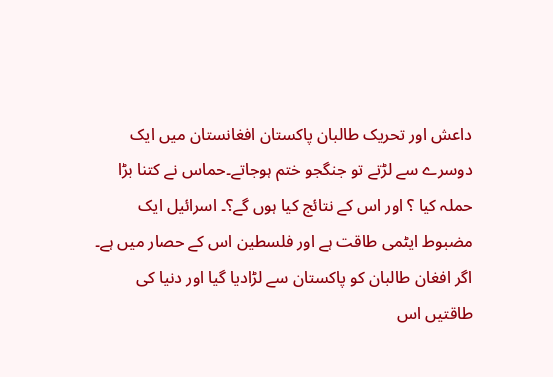داعش اور تحریک طالبان پاکستان افغانستان میں ایک دوسرے سے لڑتے تو جنگجو ختم ہوجاتے۔حماس نے کتنا بڑا حملہ کیا ؟ اور اس کے نتائج کیا ہوں گے؟۔ اسرائیل ایک مضبوط ایٹمی طاقت ہے اور فلسطین اس کے حصار میں ہے۔ اگر افغان طالبان کو پاکستان سے لڑادیا گیا اور دنیا کی طاقتیں اس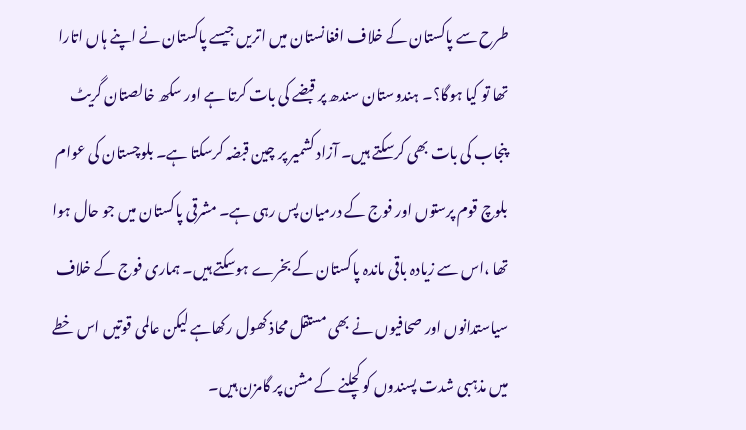طرح سے پاکستان کے خلاف افغانستان میں اتریں جیسے پاکستان نے اپنے ہاں اتارا تھا تو کیا ہوگا؟۔ ہندوستان سندھ پر قبضے کی بات کرتا ہے اور سکھ خالصتان گریٹ پنجاب کی بات بھی کرسکتے ہیں۔ آزاد کشمیر پر چین قبضہ کرسکتا ہے۔ بلوچستان کی عوام بلوچ قوم پرستوں اور فوج کے درمیان پس رہی ہے۔ مشرقی پاکستان میں جو حال ہوا تھا ،اس سے زیادہ باقی ماندہ پاکستان کے بخرے ہوسکتے ہیں۔ ہماری فوج کے خلاف سیاستدانوں اور صحافیوں نے بھی مستقل محاذ کھول رکھاہے لیکن عالمی قوتیں اس خطے میں مذہبی شدت پسندوں کو کچلنے کے مشن پر گامزن ہیں۔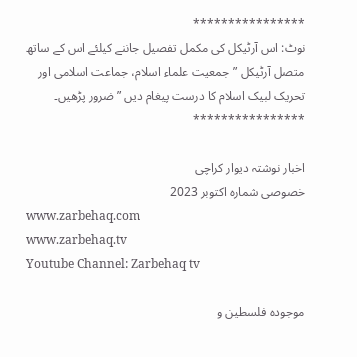****************
نوٹ: اس آرٹیکل کی مکمل تفصیل جاننے کیلئے اس کے ساتھ متصل آرٹیکل ”جمعیت علماء اسلام، جماعت اسلامی اور تحریک لبیک اسلام کا درست پیغام دیں ” ضرور پڑھیں۔
****************

اخبار نوشتہ دیوار کراچی
خصوصی شمارہ اکتوبر 2023
www.zarbehaq.com
www.zarbehaq.tv
Youtube Channel: Zarbehaq tv

موجودہ فلسطین و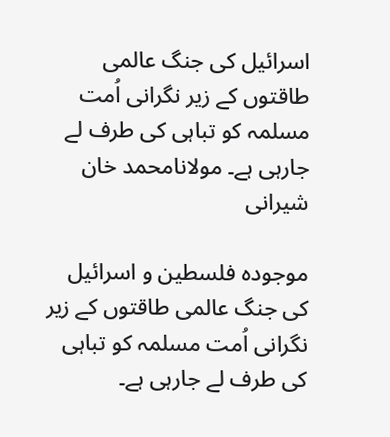اسرائیل کی جنگ عالمی طاقتوں کے زیر نگرانی اُمت مسلمہ کو تباہی کی طرف لے جارہی ہے۔ مولانامحمد خان شیرانی

موجودہ فلسطین و اسرائیل کی جنگ عالمی طاقتوں کے زیر نگرانی اُمت مسلمہ کو تباہی کی طرف لے جارہی ہے۔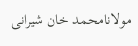مولانامحمد خان شیرانی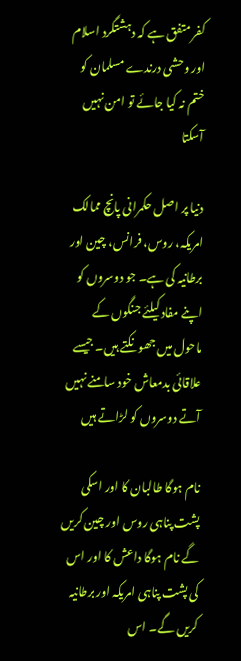کفر متفق ہے کہ دہشتگرد اسلام اور وحشی درندے مسلمان کو ختم نہ کیا جائے تو امن نہیں آسکتا

دنیا پر اصل حکمرانی پانچ ممالک امریکہ، روس، فرانس، چین اور برطانیہ کی ہے۔ جو دوسروں کو اپنے مفاد کیلئے جنگوں کے ماحول میں جھونکتے ہیں۔ جیسے علاقائی بدمعاش خود سامنے نہیں آتے دوسروں کو لڑاتے ہیں

نام ہوگا طالبان کا اور اسکی پشت پناہی روس اور چین کریں گے نام ہوگا داعش کا اور اس کی پشت پناہی امریکہ اور برطانیہ کریں گے۔ اس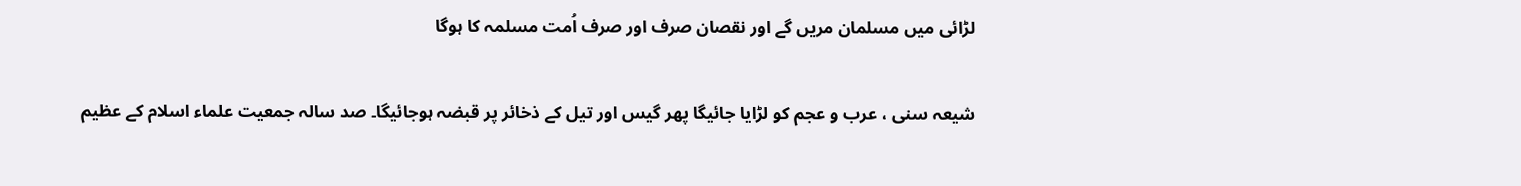لڑائی میں مسلمان مریں گے اور نقصان صرف اور صرف اُمت مسلمہ کا ہوگا

شیعہ سنی ، عرب و عجم کو لڑایا جائیگا پھر گیس اور تیل کے ذخائر پر قبضہ ہوجائیگا۔ صد سالہ جمعیت علماء اسلام کے عظیم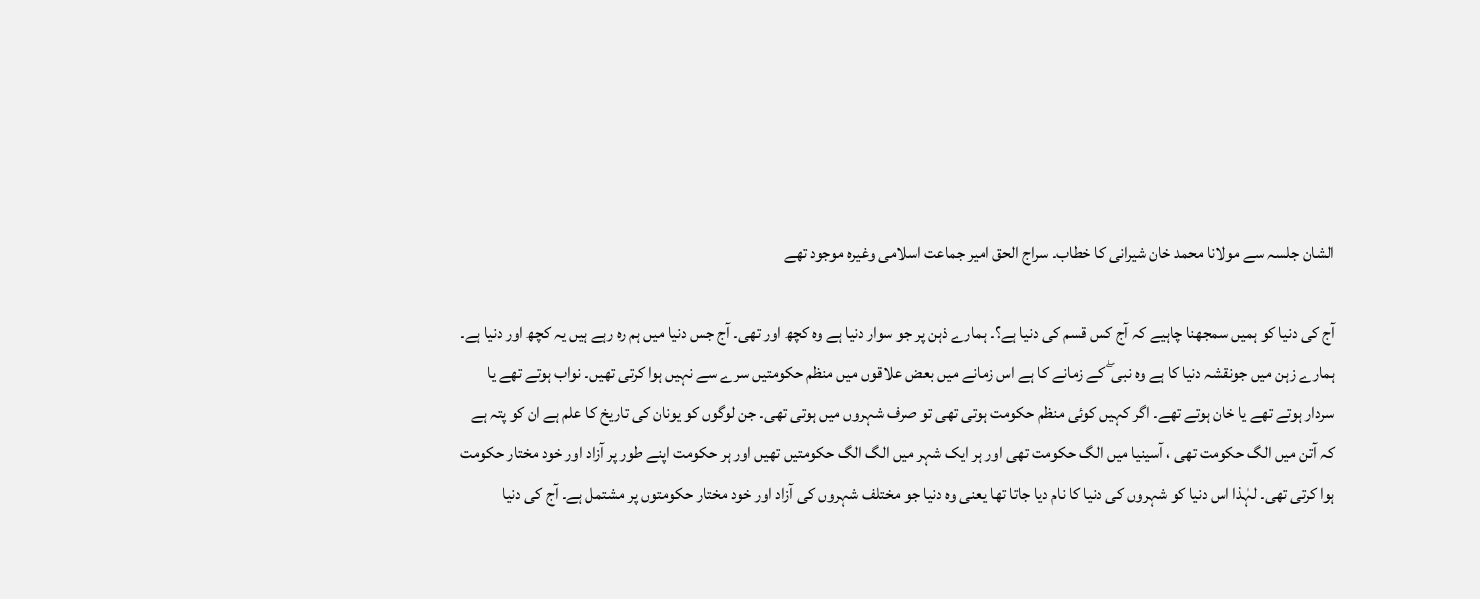الشان جلسہ سے مولانا محمد خان شیرانی کا خطاب۔ سراج الحق امیر جماعت اسلامی وغیرہ موجود تھے

آج کی دنیا کو ہمیں سمجھنا چاہیے کہ آج کس قسم کی دنیا ہے؟۔ ہمارے ذہن پر جو سوار دنیا ہے وہ کچھ اور تھی۔ آج جس دنیا میں ہم رہ رہے ہیں یہ کچھ اور دنیا ہے۔ ہمارے زہن میں جونقشہ دنیا کا ہے وہ نبی ۖ کے زمانے کا ہے اس زمانے میں بعض علاقوں میں منظم حکومتیں سرے سے نہیں ہوا کرتی تھیں۔ نواب ہوتے تھے یا سردار ہوتے تھے یا خان ہوتے تھے۔ اگر کہیں کوئی منظم حکومت ہوتی تھی تو صرف شہروں میں ہوتی تھی۔ جن لوگوں کو یونان کی تاریخ کا علم ہے ان کو پتہ ہے کہ آتن میں الگ حکومت تھی ، آسینیا میں الگ حکومت تھی اور ہر ایک شہر میں الگ الگ حکومتیں تھیں اور ہر حکومت اپنے طور پر آزاد اور خود مختار حکومت ہوا کرتی تھی۔ لہٰذا اس دنیا کو شہروں کی دنیا کا نام دیا جاتا تھا یعنی وہ دنیا جو مختلف شہروں کی آزاد اور خود مختار حکومتوں پر مشتمل ہے۔ آج کی دنیا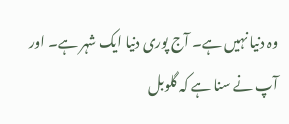وہ دنیا نہیں ہے۔ آج پوری دنیا ایک شہر ہے۔ اور آپ نے سنا ہے کہ گلوبل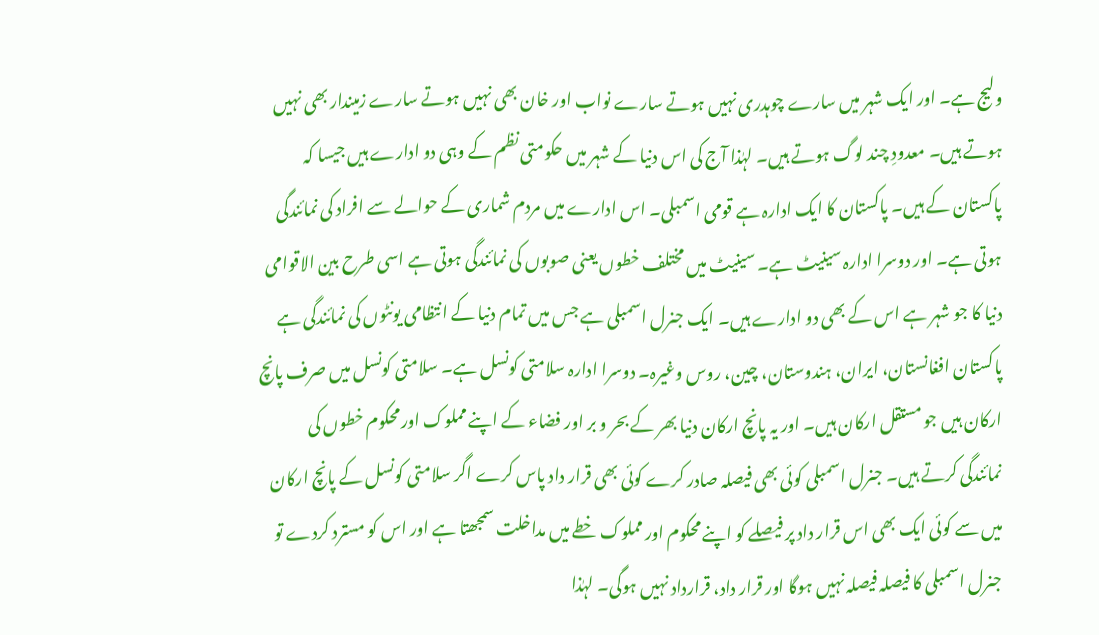ولیج ہے۔ اور ایک شہر میں سارے چوہدری نہیں ہوتے سارے نواب اور خان بھی نہیں ہوتے سارے زمیندار بھی نہیں ہوتے ہیں۔ معدودِ چند لوگ ہوتے ہیں۔ لہٰذا آج کی اس دنیا کے شہر میں حکومتی نظم کے وہی دو ادارے ہیں جیسا کہ پاکستان کے ہیں۔ پاکستان کا ایک ادارہ ہے قومی اسمبلی۔ اس ادارے میں مردم شماری کے حوالے سے افراد کی نمائندگی ہوتی ہے۔ اور دوسرا ادارہ سینیٹ ہے۔ سینیٹ میں مختلف خطوں یعنی صوبوں کی نمائندگی ہوتی ہے اسی طرح بین الاقوامی دنیا کا جو شہر ہے اس کے بھی دو ادارے ہیں۔ ایک جنرل اسمبلی ہے جس میں تمام دنیا کے انتظامی یونٹوں کی نمائندگی ہے پاکستان افغانستان، ایران، ہندوستان، چین، روس وغیرہ۔ دوسرا ادارہ سلامتی کونسل ہے۔ سلامتی کونسل میں صرف پانچ ارکان ہیں جو مستقل ارکان ہیں۔ اور یہ پانچ ارکان دنیا بھر کے بحر و بر اور فضاء کے اپنے مملوک اور محکوم خطوں کی نمائندگی کرتے ہیں۔ جنرل اسمبلی کوئی بھی فیصلہ صادر کرے کوئی بھی قرار داد پاس کرے اگر سلامتی کونسل کے پانچ ارکان میں سے کوئی ایک بھی اس قرار داد پر فیصلے کو اپنے محکوم اور مملوک خطے میں مداخلت سمجھتا ہے اور اس کو مسترد کردے تو جنرل اسمبلی کا فیصلہ فیصلہ نہیں ہوگا اور قرار داد، قرارداد نہیں ہوگی۔ لہٰذا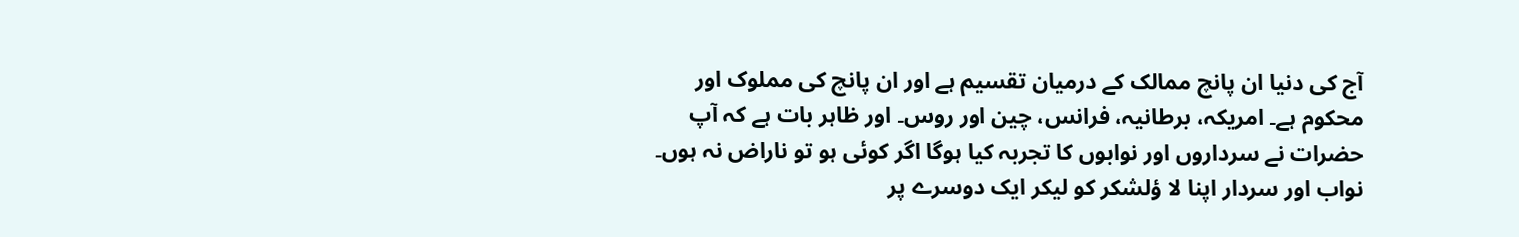آج کی دنیا ان پانچ ممالک کے درمیان تقسیم ہے اور ان پانچ کی مملوک اور محکوم ہے۔ امریکہ، برطانیہ، فرانس، چین اور روس۔ اور ظاہر بات ہے کہ آپ حضرات نے سرداروں اور نوابوں کا تجربہ کیا ہوگا اگر کوئی ہو تو ناراض نہ ہوں۔ نواب اور سردار اپنا لا ؤلشکر کو لیکر ایک دوسرے پر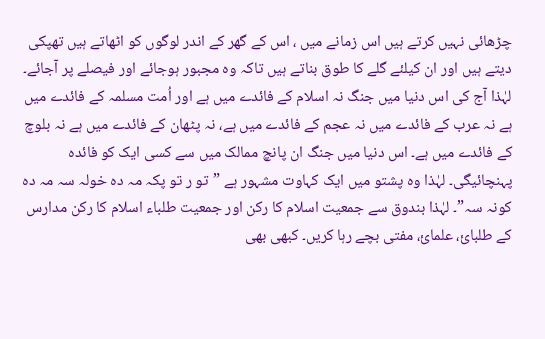چڑھائی نہیں کرتے ہیں اس زمانے میں ، اس کے گھر کے اندر لوگوں کو اٹھاتے ہیں تھپکی دیتے ہیں اور ان کیلئے گلے کا طوق بناتے ہیں تاکہ وہ مجبور ہوجائے اور فیصلے پر آجائے۔ لہٰذا آج کی اس دنیا میں جنگ نہ اسلام کے فائدے میں ہے اور اُمت مسلمہ کے فائدے میں ہے نہ عرب کے فائدے میں نہ عجم کے فائدے میں ہے، نہ پٹھان کے فائدے میں ہے نہ بلوچ کے فائدے میں ہے۔ اس دنیا میں جنگ ان پانچ ممالک میں سے کسی ایک کو فائدہ پہنچائیگی۔ لہٰذا وہ پشتو میں ایک کہاوت مشہور ہے ”تو ر تو پکہ مہ دہ خولہ سہ مہ دہ کونہ سہ”۔ لہٰذا بندوق سے جمعیت اسلام کا رکن اور جمعیت طلباء اسلام کا رکن مدارس کے طلبائ، علمائ، مفتی بچے رہا کریں۔ کبھی بھی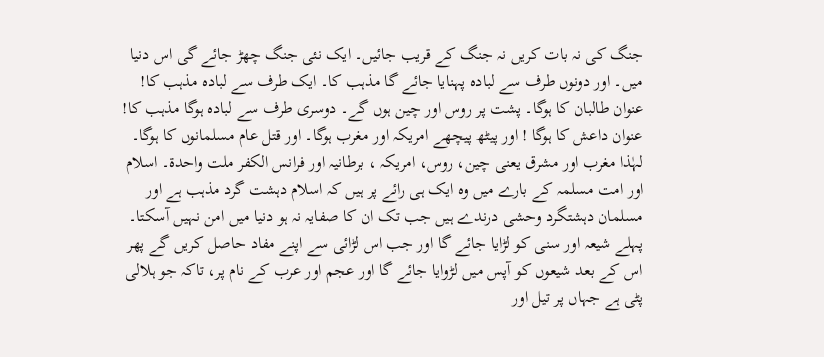جنگ کی نہ بات کریں نہ جنگ کے قریب جائیں۔ ایک نئی جنگ چھڑ جائے گی اس دنیا میں۔ اور دونوں طرف سے لبادہ پہنایا جائے گا مذہب کا۔ ایک طرف سے لبادہ مذہب کا! عنوان طالبان کا ہوگا۔ پشت پر روس اور چین ہوں گے۔ دوسری طرف سے لبادہ ہوگا مذہب کا! عنوان داعش کا ہوگا ! اور پیٹھ پیچھے امریکہ اور مغرب ہوگا۔ اور قتل عام مسلمانوں کا ہوگا۔ لہٰذا مغرب اور مشرق یعنی چین، روس، امریکہ ، برطانیہ اور فرانس الکفر ملت واحدة۔ اسلام اور امت مسلمہ کے بارے میں وہ ایک ہی رائے پر ہیں کہ اسلام دہشت گرد مذہب ہے اور مسلمان دہشتگرد وحشی درندے ہیں جب تک ان کا صفایہ نہ ہو دنیا میں امن نہیں آسکتا۔ پہلے شیعہ اور سنی کو لڑایا جائے گا اور جب اس لڑائی سے اپنے مفاد حاصل کریں گے پھر اس کے بعد شیعوں کو آپس میں لڑوایا جائے گا اور عجم اور عرب کے نام پر، تاکہ جو ہلالی پٹی ہے جہاں پر تیل اور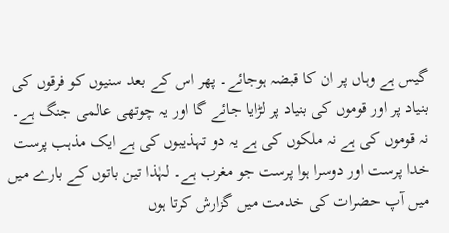گیس ہے وہاں پر ان کا قبضہ ہوجائے۔ پھر اس کے بعد سنیوں کو فرقوں کی بنیاد پر اور قوموں کی بنیاد پر لڑایا جائے گا اور یہ چوتھی عالمی جنگ ہے۔ نہ قوموں کی ہے نہ ملکوں کی ہے یہ دو تہذیبوں کی ہے ایک مذہب پرست خدا پرست اور دوسرا ہوا پرست جو مغرب ہے۔ لہٰذا تین باتوں کے بارے میں میں آپ حضرات کی خدمت میں گزارش کرتا ہوں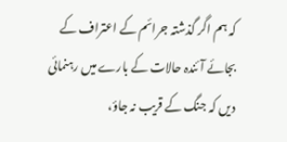کہ ہم اگر گذشتہ جرائم کے اعتراف کے بجائے آئندہ حالات کے بارے میں رہنمائی دیں کہ جنگ کے قریب نہ جاؤ،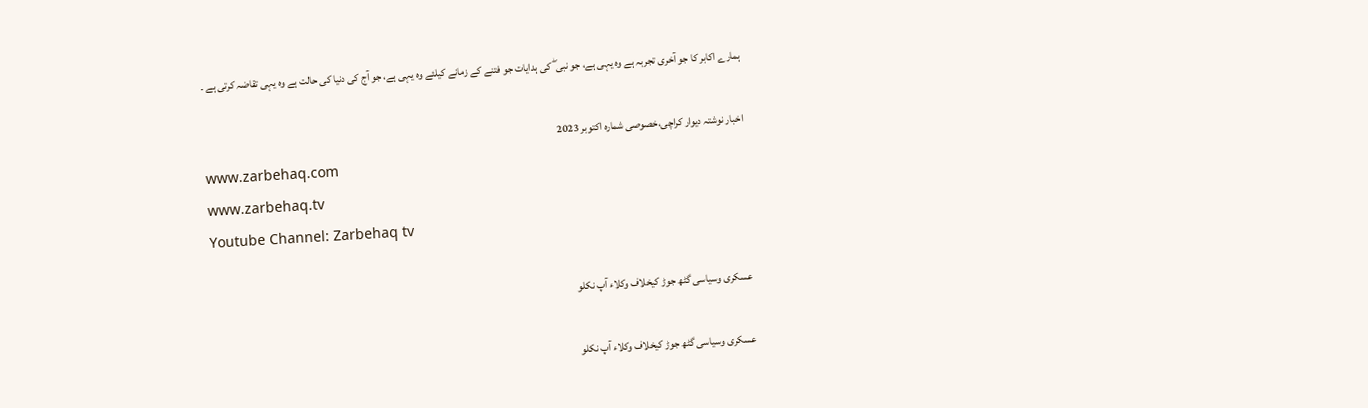ہمارے اکابر کا جو آخری تجربہ ہے وہ یہی ہے، جو نبی ۖ کی ہدایات جو فتنے کے زمانے کیلئے وہ یہی ہے، جو آج کی دنیا کی حالت ہے وہ یہی تقاضہ کرتی ہے ۔

اخبار نوشتہ دیوار کراچی،خصوصی شمارہ اکتوبر 2023
www.zarbehaq.com
www.zarbehaq.tv
Youtube Channel: Zarbehaq tv

عسکری وسیاسی گٹھ جوڑ کیخلاف وکلاء آپ نکلو

عسکری وسیاسی گٹھ جوڑ کیخلاف وکلاء آپ نکلو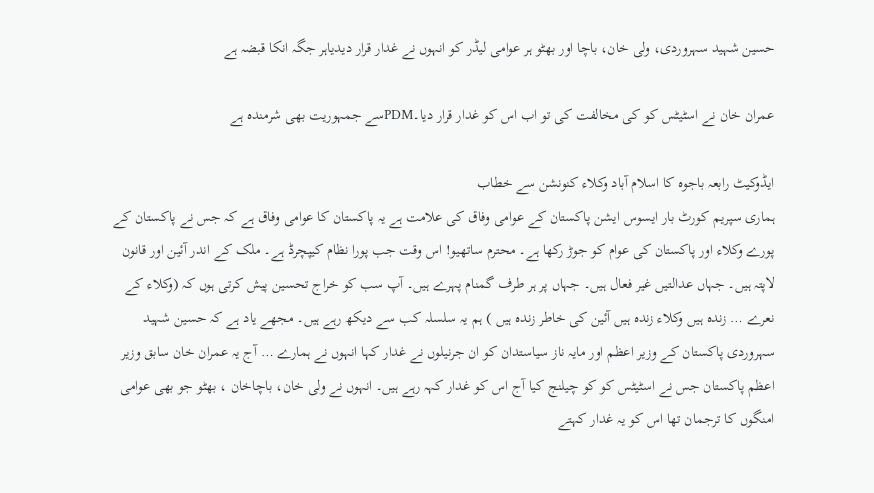حسین شہید سہروردی، ولی خان، باچا اور بھٹو ہر عوامی لیڈر کو انہوں نے غدار قرار دیدیاہر جگہ انکا قبضہ ہے

عمران خان نے اسٹیٹس کو کی مخالفت کی تو اب اس کو غدار قرار دیا۔PDMسے جمہوریت بھی شرمندہ ہے

ایڈوکیٹ رابعہ باجوہ کا اسلام آباد وکلاء کنونشن سے خطاب
ہماری سپریم کورٹ بار ایسوس ایشن پاکستان کے عوامی وفاق کی علامت ہے یہ پاکستان کا عوامی وفاق ہے کہ جس نے پاکستان کے پورے وکلاء اور پاکستان کی عوام کو جوڑ رکھا ہے۔ محترم ساتھیو! اس وقت جب پورا نظام کیپچرڈ ہے۔ ملک کے اندر آئین اور قانون لاپتہ ہیں۔ جہاں عدالتیں غیر فعال ہیں۔ جہاں پر ہر طرف گمنام پہرے ہیں۔ آپ سب کو خراج تحسین پیش کرتی ہوں کہ (وکلاء کے نعرے … زندہ ہیں وکلاء زندہ ہیں آئین کی خاطر زندہ ہیں ) ہم یہ سلسلہ کب سے دیکھ رہے ہیں۔ مجھے یاد ہے کہ حسین شہید سہروردی پاکستان کے وزیر اعظم اور مایہ ناز سیاستدان کو ان جرنیلوں نے غدار کہا انہوں نے ہمارے … آج یہ عمران خان سابق وزیر اعظم پاکستان جس نے اسٹیٹس کو کو چیلنج کیا آج اس کو غدار کہہ رہے ہیں۔ انہوں نے ولی خان، باچاخان ، بھٹو جو بھی عوامی امنگوں کا ترجمان تھا اس کو یہ غدار کہتے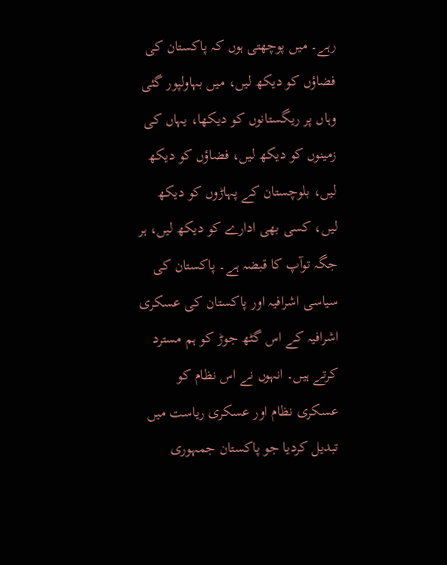رہے۔ میں پوچھتی ہوں کہ پاکستان کی فضاؤں کو دیکھ لیں، میں بہاولپور گئی وہاں پر ریگستانوں کو دیکھا، یہاں کی زمینوں کو دیکھ لیں، فضاؤں کو دیکھ لیں، بلوچستان کے پہاڑوں کو دیکھ لیں، کسی بھی ادارے کو دیکھ لیں، ہر جگہ توآپ کا قبضہ ہے۔ پاکستان کی سیاسی اشرافیہ اور پاکستان کی عسکری اشرافیہ کے اس گٹھ جوڑ کو ہم مسترد کرتے ہیں۔ انہوں نے اس نظام کو عسکری نظام اور عسکری ریاست میں تبدیل کردیا جو پاکستان جمہوری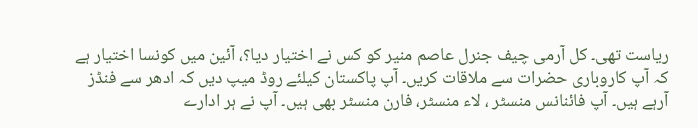ریاست تھی۔ کل آرمی چیف جنرل عاصم منیر کو کس نے اختیار دیا؟، آئین میں کونسا اختیار ہے کہ آپ کاروباری حضرات سے ملاقات کریں۔ آپ پاکستان کیلئے روڈ میپ دیں کہ ادھر سے فنڈز آرہے ہیں۔ آپ فائنانس منسٹر ، لاء منسٹر، فارن منسٹر بھی ہیں۔ آپ نے ہر ادارے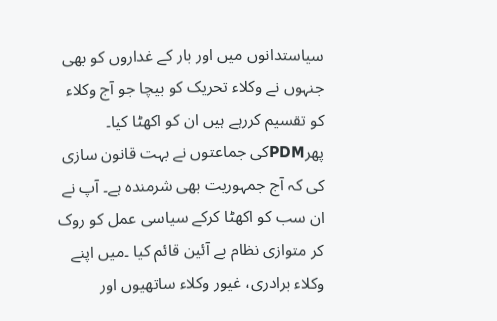سیاستدانوں میں اور بار کے غداروں کو بھی جنہوں نے وکلاء تحریک کو بیچا جو آج وکلاء کو تقسیم کررہے ہیں ان کو اکھٹا کیا۔ پھرPDMکی جماعتوں نے بہت قانون سازی کی کہ آج جمہوریت بھی شرمندہ ہے۔ آپ نے ان سب کو اکھٹا کرکے سیاسی عمل کو روک کر متوازی نظام بے آئین قائم کیا ۔میں اپنے وکلاء برادری، غیور وکلاء ساتھیوں اور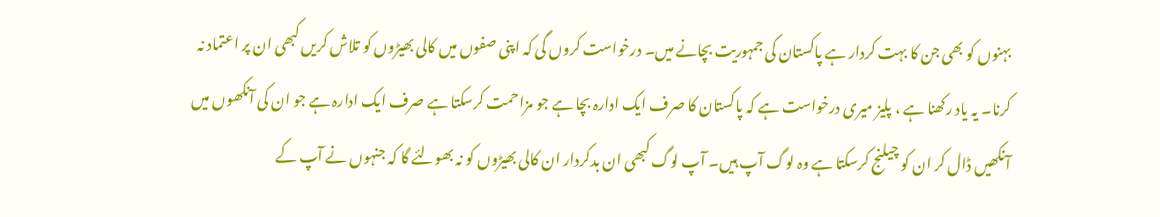بہنوں کو بھی جن کا بہت کردار ہے پاکستان کی جمہوریت بچانے میں۔ درخواست کروں گی کہ اپنی صفوں میں کالی بھیڑوں کو تلاش کریں کبھی ان پر اعتماد نہ کرنا۔ یہ یاد رکھنا ہے ، پلیز میری درخواست ہے کہ پاکستان کا صرف ایک ادارہ بچا ہے جو مزاحمت کرسکتا ہے صرف ایک ادارہ ہے جو ان کی آنکھوں میں آنکھیں ڈال کر ان کو چیلنج کرسکتا ہے وہ لوگ آپ ہیں۔ آپ لوگ کبھی ان بدکردار ان کالی بھیڑوں کو نہ بھولئے گا کہ جنہوں نے آپ کے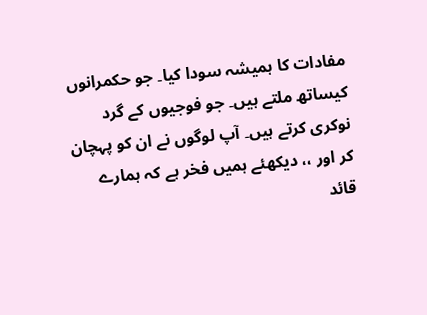مفادات کا ہمیشہ سودا کیا۔ جو حکمرانوں کیساتھ ملتے ہیں۔ جو فوجیوں کے گرد نوکری کرتے ہیں۔ آپ لوگوں نے ان کو پہچان کر اور ،، دیکھئے ہمیں فخر ہے کہ ہمارے قائد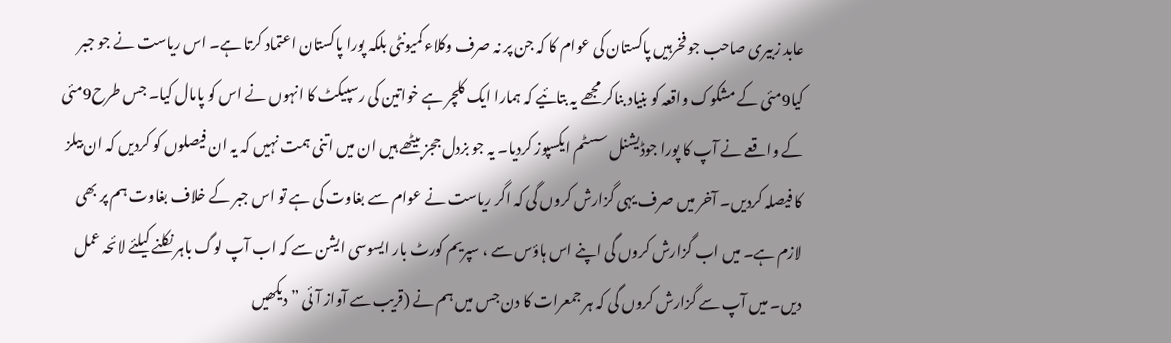عابد زبیری صاحب جو فخرہیں پاکستان کی عوام کا کہ جن پر نہ صرف وکلاء کمیونٹی بلکہ پورا پاکستان اعتماد کرتا ہے۔ اس ریاست نے جو جبر کیا9مئی کے مشکوک واقعہ کو بنیاد بناکر مجھے یہ بتائیے کہ ہمارا ایک کلچر ہے خواتین کی رسپیکٹ کا انہوں نے اس کو پامال کیا۔ جس طرح9مئی کے واقعے نے آپ کا پورا جوڈیشنل سسٹم ایکسپوز کردیا۔ یہ جو بزدل ججز بیٹھے ہیں ان میں اتنی ہمت نہیں کہ یہ ان فیصلوں کو کردیں کہ ان بیلز کا فیصلہ کردیں۔ آخر میں صرف یہی گزارش کروں گی کہ اگر ریاست نے عوام سے بغاوت کی ہے تو اس جبر کے خلاف بغاوت ہم پر بھی لازم ہے۔ میں اب گزارش کروں گی اپنے اس ہاؤس سے ، سپریم کورٹ بار ایسوسی ایشن سے کہ اب آپ لوگ باہر نکلنے کیلئے لائحہ عمل دیں۔ میں آپ سے گزارش کروں گی کہ ہر جمعرات کا دن جس میں ہم نے (قریب سے آواز آئی ”دیکھیں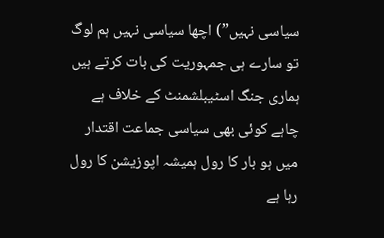سیاسی نہیں”) اچھا سیاسی نہیں ہم لوگ تو سارے ہی جمہوریت کی بات کرتے ہیں ہماری جنگ اسٹیبلشمنٹ کے خلاف ہے چاہے کوئی بھی سیاسی جماعت اقتدار میں ہو بار کا رول ہمیشہ اپوزیشن کا رول رہا ہے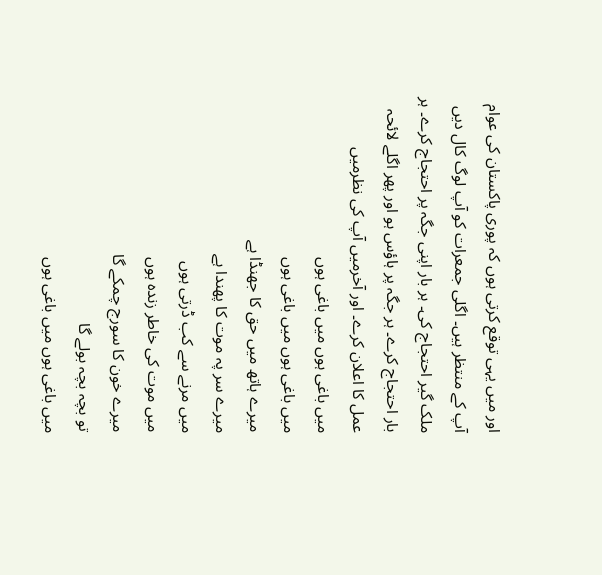اور میں یہی توقع کرتی ہوں کہ پوری پاکستان کی عوام آپ کے منتظر ہیں۔ اگلی جمعرات کو آپ لوگ کال دیں ملک گیر احتجاج کی۔ ہر بار اپنی جگہ پر احتجاج کرے۔ ہر بار احتجاج کرے۔ ہر جگہ پر ہاؤس ہو اور پھر اگلے لائحہ عمل کا اعلان کرے۔ اور آخرمیں آپ کی نظرمیں
میں باغی ہوں میں باغی ہوں
میں باغی ہوں میں باغی ہوں
میرے ہاتھ میں حق کا جھنڈا ہے
میرے سر پہ موت کا پھندا ہے
میں مرنے سے کب ڈرتی ہوں
میں موت کی خاطر زندہ ہوں
میرے خون کا سورج چمکے گا
تو بچہ بچہ بولے گا
میں باغی ہوں میں باغی ہوں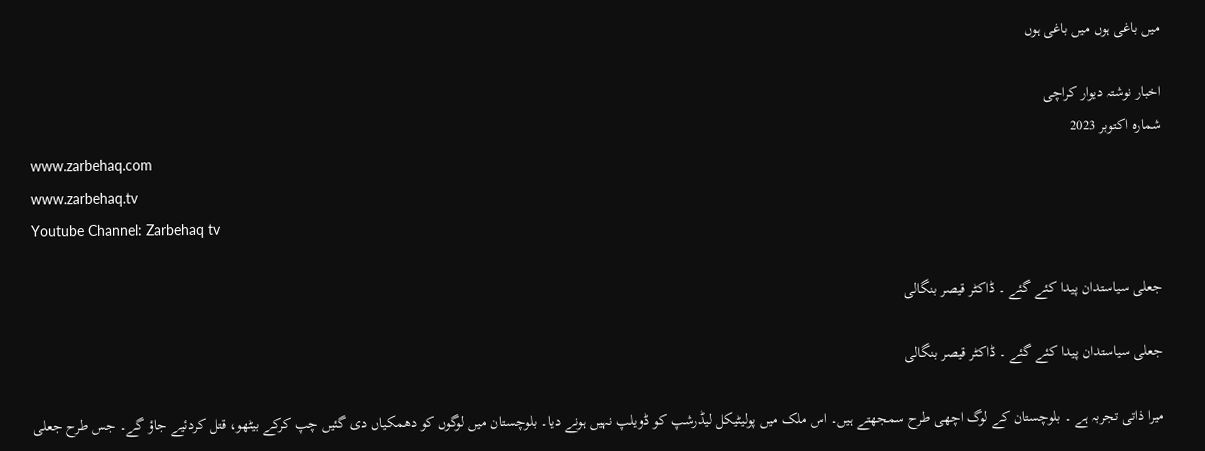میں باغی ہوں میں باغی ہوں

اخبار نوشتہ دیوار کراچی
شمارہ اکتوبر 2023
www.zarbehaq.com
www.zarbehaq.tv
Youtube Channel: Zarbehaq tv

جعلی سیاستدان پیدا کئے گئے ۔ ڈاکٹر قیصر بنگالی

جعلی سیاستدان پیدا کئے گئے ۔ ڈاکٹر قیصر بنگالی

میرا ذاتی تجربہ ہے ۔ بلوچستان کے لوگ اچھی طرح سمجھتے ہیں۔ اس ملک میں پولیٹیکل لیڈرشپ کو ڈویلپ نہیں ہونے دیا۔ بلوچستان میں لوگوں کو دھمکیاں دی گئیں چپ کرکے بیٹھو، قتل کردئیے جاؤ گے۔ جس طرح جعلی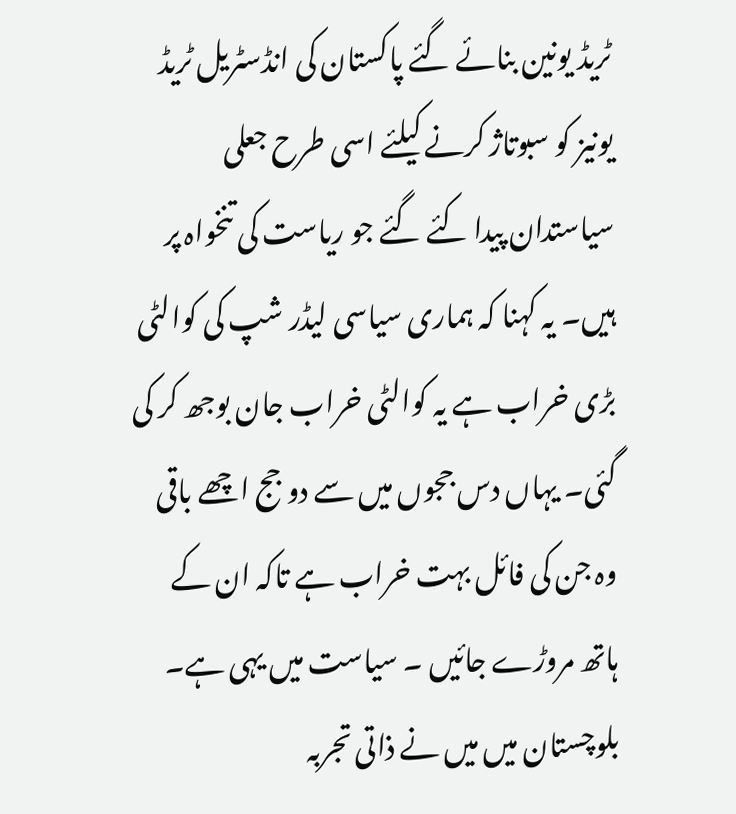ٹریڈ یونین بنائے گئے پاکستان کی انڈسٹریل ٹریڈ یونیز کو سبوتاژ کرنے کیلئے اسی طرح جعلی سیاستدان پیدا کئے گئے جو ریاست کی تنخواہ پر ہیں۔ یہ کہنا کہ ہماری سیاسی لیڈر شپ کی کوالٹی بڑی خراب ہے یہ کوالٹی خراب جان بوجھ کر کی گئی۔ یہاں دس ججوں میں سے دو جج اچھے باقی وہ جن کی فائل بہت خراب ہے تاکہ ان کے ہاتھ مروڑے جائیں ۔ سیاست میں یہی ہے۔ بلوچستان میں میں نے ذاتی تجربہ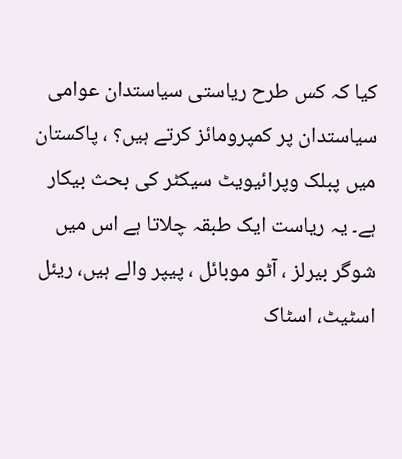کیا کہ کس طرح ریاستی سیاستدان عوامی سیاستدان پر کمپرومائز کرتے ہیں؟ ، پاکستان میں پبلک وپرائیویٹ سیکٹر کی بحث بیکار ہے۔ یہ ریاست ایک طبقہ چلاتا ہے اس میں شوگر بیرلز ، آٹو موبائل ، پیپر والے ہیں، ریئل اسٹیٹ، اسٹاک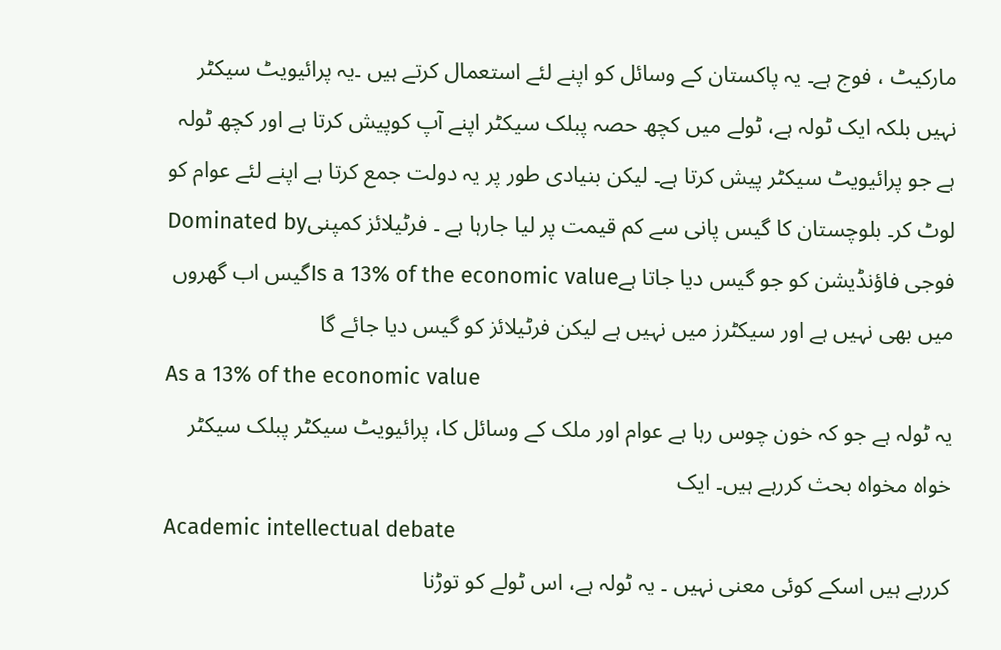مارکیٹ ، فوج ہے۔ یہ پاکستان کے وسائل کو اپنے لئے استعمال کرتے ہیں ۔یہ پرائیویٹ سیکٹر نہیں بلکہ ایک ٹولہ ہے، ٹولے میں کچھ حصہ پبلک سیکٹر اپنے آپ کوپیش کرتا ہے اور کچھ ٹولہ ہے جو پرائیویٹ سیکٹر پیش کرتا ہے۔ لیکن بنیادی طور پر یہ دولت جمع کرتا ہے اپنے لئے عوام کو لوٹ کر۔ بلوچستان کا گیس پانی سے کم قیمت پر لیا جارہا ہے ۔ فرٹیلائز کمپنیDominated by فوجی فاؤنڈیشن کو جو گیس دیا جاتا ہےIs a 13% of the economic valueگیس اب گھروں میں بھی نہیں ہے اور سیکٹرز میں نہیں ہے لیکن فرٹیلائز کو گیس دیا جائے گا
As a 13% of the economic value
یہ ٹولہ ہے جو کہ خون چوس رہا ہے عوام اور ملک کے وسائل کا، پرائیویٹ سیکٹر پبلک سیکٹر خواہ مخواہ بحث کررہے ہیں۔ ایک
Academic intellectual debate
کررہے ہیں اسکے کوئی معنی نہیں ۔ یہ ٹولہ ہے، اس ٹولے کو توڑنا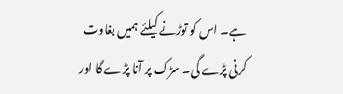ہے۔ اس کو توڑنے کیلئے ہمیں بغاوت کرنی پڑے گی۔ سڑک پر آنا پڑے گا اور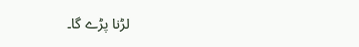لڑنا پڑے گا۔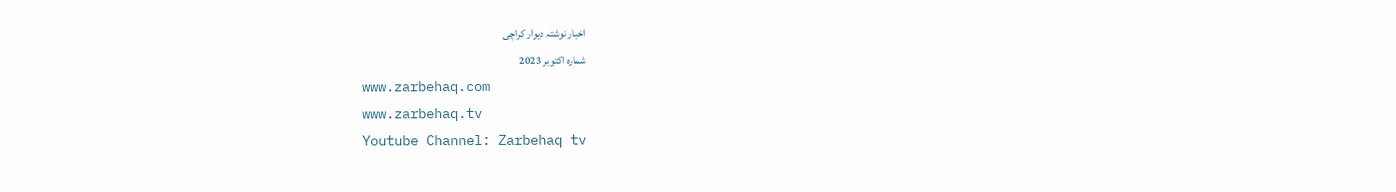اخبار نوشتہ دیوار کراچی
شمارہ اکتوبر 2023
www.zarbehaq.com
www.zarbehaq.tv
Youtube Channel: Zarbehaq tv